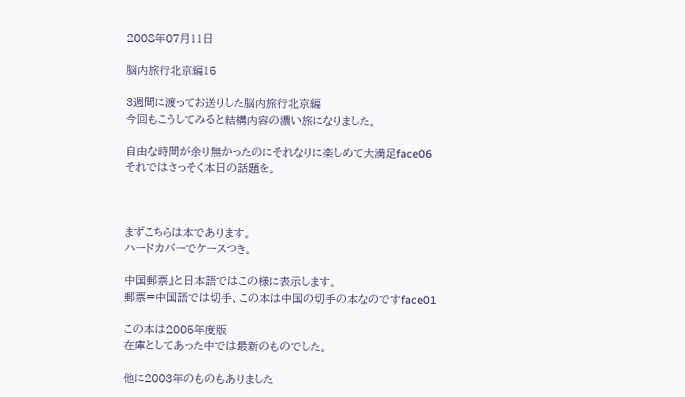2008年07月11日

脳内旅行北京編15

3週間に渡ってお送りした脳内旅行北京編
今回もこうしてみると結構内容の濃い旅になりました。

自由な時間が余り無かったのにそれなりに楽しめて大満足face06
それではさっそく本日の話題を。



まずこちらは本であります。
ハードカバーでケースつき。

中国郵票』と日本語ではこの様に表示します。
郵票=中国語では切手、この本は中国の切手の本なのですface01

この本は2005年度版
在庫としてあった中では最新のものでした。

他に2003年のものもありました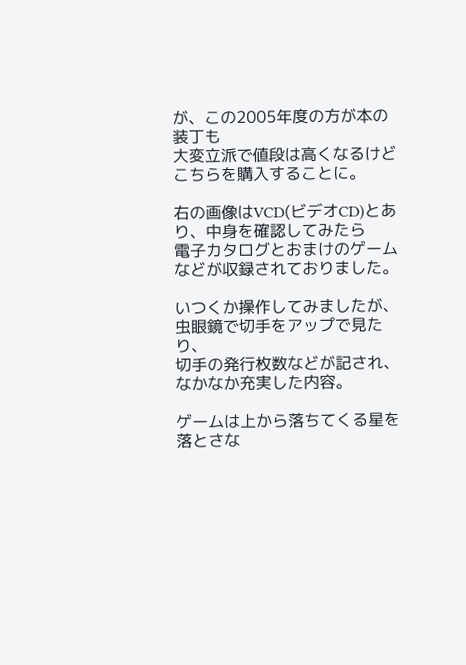が、この2005年度の方が本の装丁も
大変立派で値段は高くなるけどこちらを購入することに。

右の画像はVCD(ビデオCD)とあり、中身を確認してみたら
電子カタログとおまけのゲームなどが収録されておりました。

いつくか操作してみましたが、虫眼鏡で切手をアップで見たり、
切手の発行枚数などが記され、なかなか充実した内容。

ゲームは上から落ちてくる星を落とさな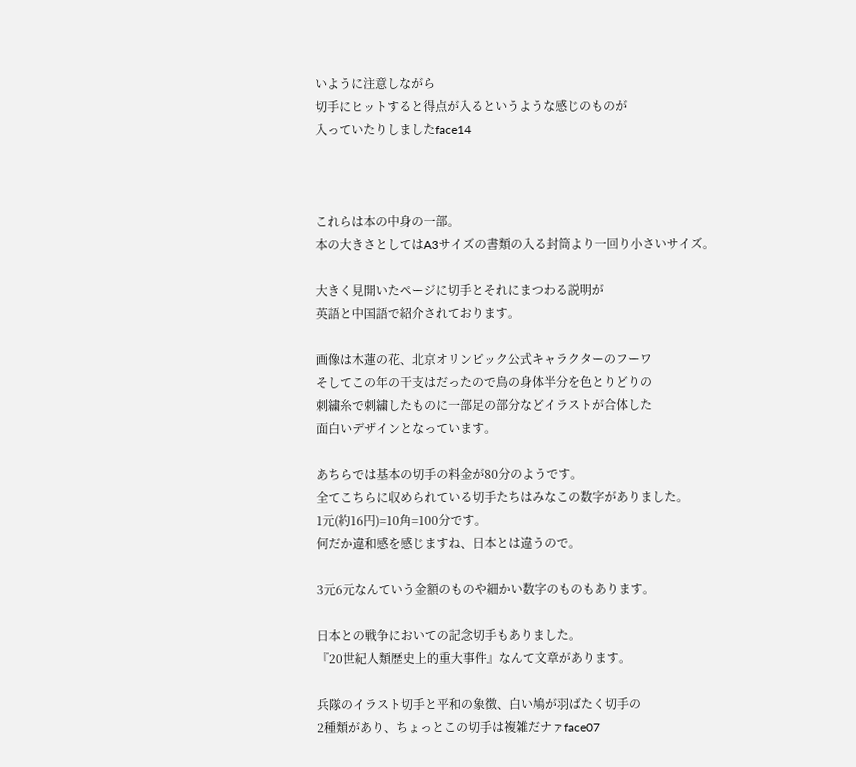いように注意しながら
切手にヒットすると得点が入るというような感じのものが
入っていたりしましたface14



これらは本の中身の一部。
本の大きさとしてはA3サイズの書類の入る封筒より一回り小さいサイズ。

大きく見開いたページに切手とそれにまつわる説明が
英語と中国語で紹介されております。

画像は木蓮の花、北京オリンピック公式キャラクターのフーワ
そしてこの年の干支はだったので鳥の身体半分を色とりどりの
刺繍糸で刺繍したものに一部足の部分などイラストが合体した
面白いデザインとなっています。

あちらでは基本の切手の料金が80分のようです。
全てこちらに収められている切手たちはみなこの数字がありました。
1元(約16円)=10角=100分です。
何だか違和感を感じますね、日本とは違うので。

3元6元なんていう金額のものや細かい数字のものもあります。

日本との戦争においての記念切手もありました。
『20世紀人類歴史上的重大事件』なんて文章があります。

兵隊のイラスト切手と平和の象徴、白い鳩が羽ばたく切手の
2種類があり、ちょっとこの切手は複雑だナァface07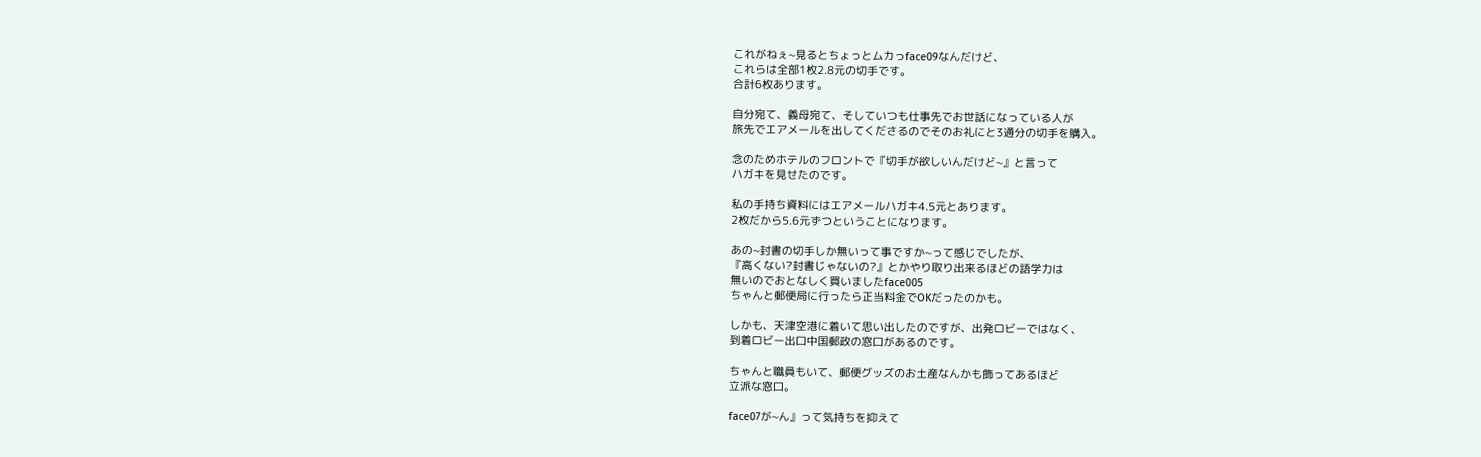これがねぇ~見るとちょっとムカっface09なんだけど、
これらは全部1枚2.8元の切手です。
合計6枚あります。

自分宛て、義母宛て、そしていつも仕事先でお世話になっている人が
旅先でエアメールを出してくださるのでそのお礼にと3通分の切手を購入。

念のためホテルのフロントで『切手が欲しいんだけど~』と言って
ハガキを見せたのです。

私の手持ち資料にはエアメールハガキ4.5元とあります。
2枚だから5.6元ずつということになります。

あの~封書の切手しか無いって事ですか~って感じでしたが、
『高くない?封書じゃないの?』とかやり取り出来るほどの語学力は
無いのでおとなしく買いましたface005
ちゃんと郵便局に行ったら正当料金でOKだったのかも。

しかも、天津空港に着いて思い出したのですが、出発ロビーではなく、
到着ロビー出口中国郵政の窓口があるのです。

ちゃんと職員もいて、郵便グッズのお土産なんかも飾ってあるほど
立派な窓口。

face07が~ん』って気持ちを抑えて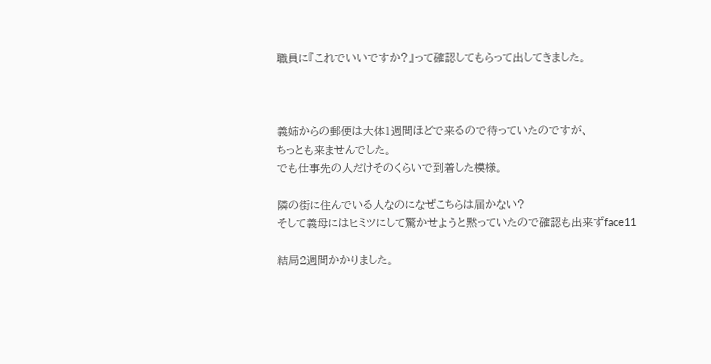職員に『これでいいですか?』って確認してもらって出してきました。



義姉からの郵便は大体1週間ほどで来るので待っていたのですが、
ちっとも来ませんでした。
でも仕事先の人だけそのくらいで到着した模様。

隣の街に住んでいる人なのになぜこちらは届かない?
そして義母にはヒミツにして驚かせようと黙っていたので確認も出来ずface11

結局2週間かかりました。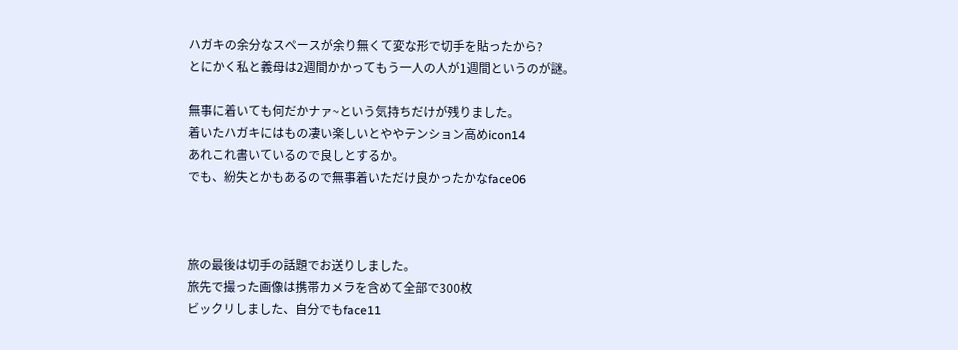ハガキの余分なスペースが余り無くて変な形で切手を貼ったから?
とにかく私と義母は2週間かかってもう一人の人が1週間というのが謎。

無事に着いても何だかナァ~という気持ちだけが残りました。
着いたハガキにはもの凄い楽しいとややテンション高めicon14
あれこれ書いているので良しとするか。
でも、紛失とかもあるので無事着いただけ良かったかなface06



旅の最後は切手の話題でお送りしました。
旅先で撮った画像は携帯カメラを含めて全部で300枚
ビックリしました、自分でもface11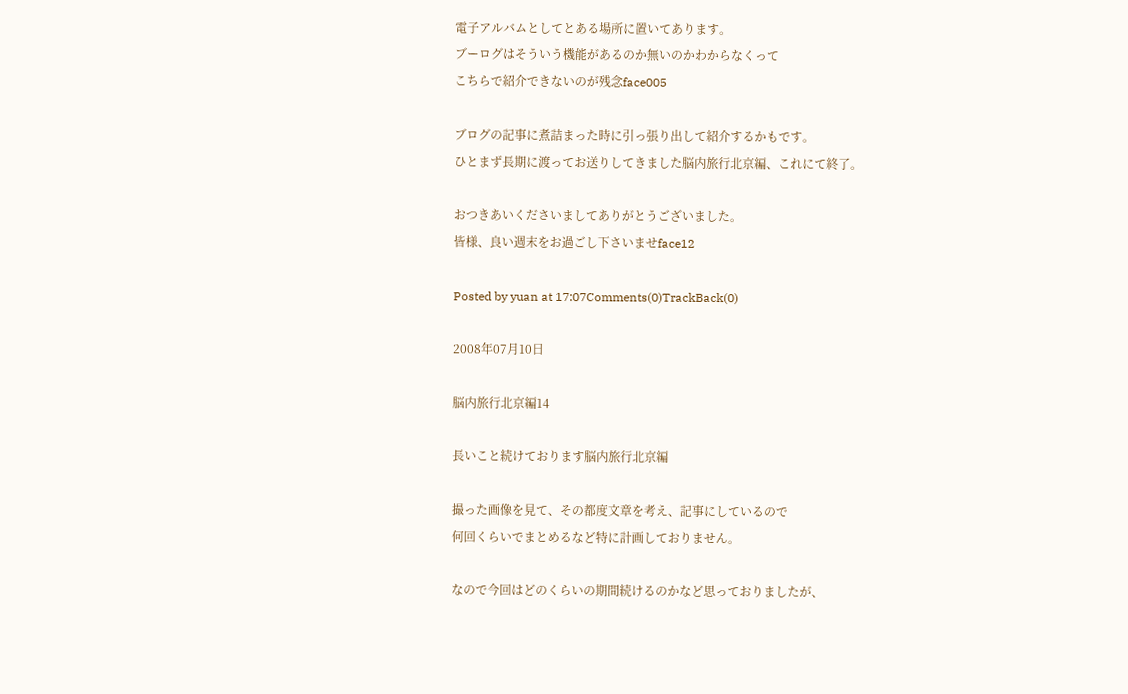電子アルバムとしてとある場所に置いてあります。
ブーログはそういう機能があるのか無いのかわからなくって
こちらで紹介できないのが残念face005

ブログの記事に煮詰まった時に引っ張り出して紹介するかもです。
ひとまず長期に渡ってお送りしてきました脳内旅行北京編、これにて終了。

おつきあいくださいましてありがとうございました。
皆様、良い週末をお過ごし下さいませface12

Posted by yuan at 17:07Comments(0)TrackBack(0)

2008年07月10日

脳内旅行北京編14

長いこと続けております脳内旅行北京編

撮った画像を見て、その都度文章を考え、記事にしているので
何回くらいでまとめるなど特に計画しておりません。

なので今回はどのくらいの期間続けるのかなど思っておりましたが、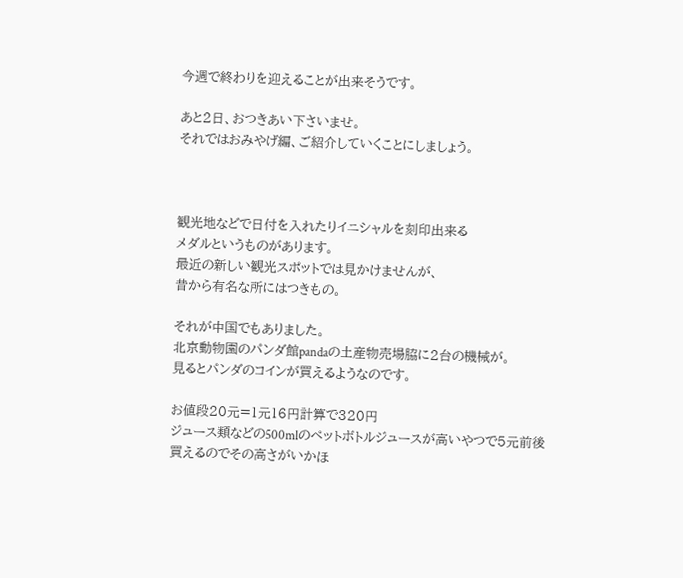今週で終わりを迎えることが出来そうです。

あと2日、おつきあい下さいませ。
それではおみやげ編、ご紹介していくことにしましょう。



観光地などで日付を入れたりイニシャルを刻印出来る
メダルというものがあります。
最近の新しい観光スポットでは見かけませんが、
昔から有名な所にはつきもの。

それが中国でもありました。
北京動物園のパンダ館pandaの土産物売場脇に2台の機械が。
見るとパンダのコインが買えるようなのです。

お値段20元=1元16円計算で320円
ジュース類などの500mlのペットボトルジュースが高いやつで5元前後
買えるのでその高さがいかほ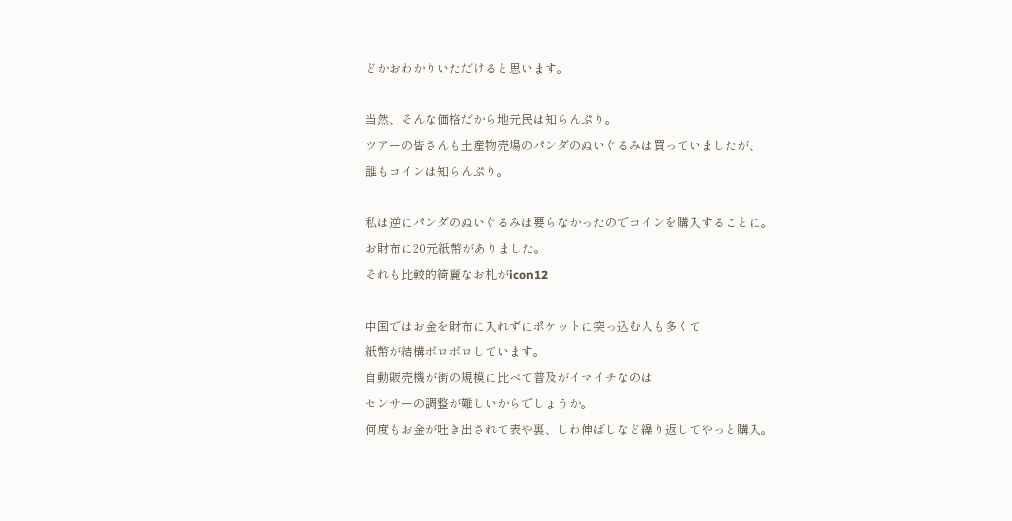どかおわかりいただけると思います。

当然、そんな価格だから地元民は知らんぷり。
ツアーの皆さんも土産物売場のパンダのぬいぐるみは買っていましたが、
誰もコインは知らんぷり。

私は逆にパンダのぬいぐるみは要らなかったのでコインを購入することに。
お財布に20元紙幣がありました。
それも比較的綺麗なお札がicon12

中国ではお金を財布に入れずにポケットに突っ込む人も多くて
紙幣が結構ボロボロしています。
自動販売機が街の規模に比べて普及がイマイチなのは
センサーの調整が難しいからでしょうか。
何度もお金が吐き出されて表や裏、しわ伸ばしなど繰り返してやっと購入。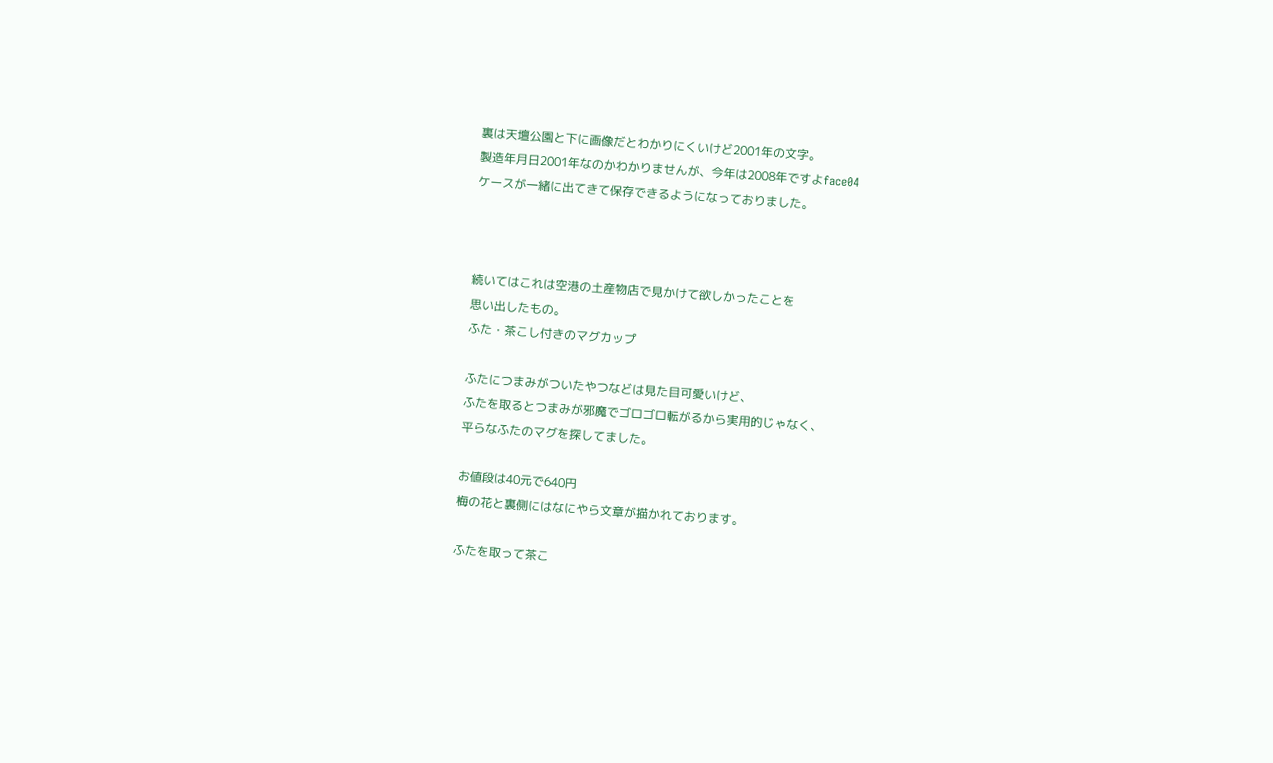裏は天壇公園と下に画像だとわかりにくいけど2001年の文字。
製造年月日2001年なのかわかりませんが、今年は2008年ですよface04
ケースが一緒に出てきて保存できるようになっておりました。



続いてはこれは空港の土産物店で見かけて欲しかったことを
思い出したもの。
ふた・茶こし付きのマグカップ

ふたにつまみがついたやつなどは見た目可愛いけど、
ふたを取るとつまみが邪魔でゴロゴロ転がるから実用的じゃなく、
平らなふたのマグを探してました。

お値段は40元で640円
梅の花と裏側にはなにやら文章が描かれております。

ふたを取って茶こ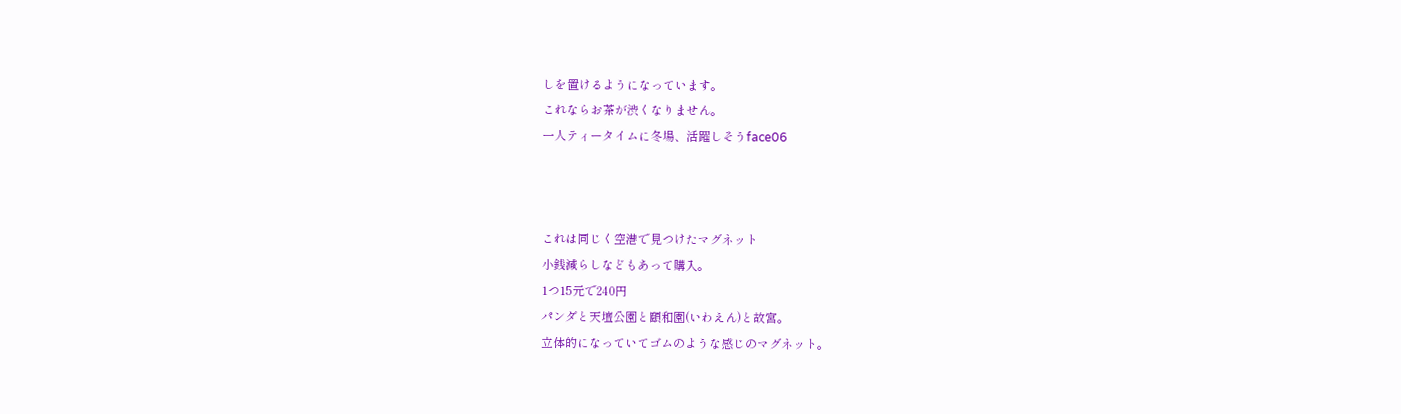しを置けるようになっています。
これならお茶が渋くなりません。
一人ティータイムに冬場、活躍しそうface06



これは同じく空港で見つけたマグネット
小銭減らしなどもあって購入。
1つ15元で240円
パンダと天壇公園と頤和園(いわえん)と故宮。
立体的になっていてゴムのような感じのマグネット。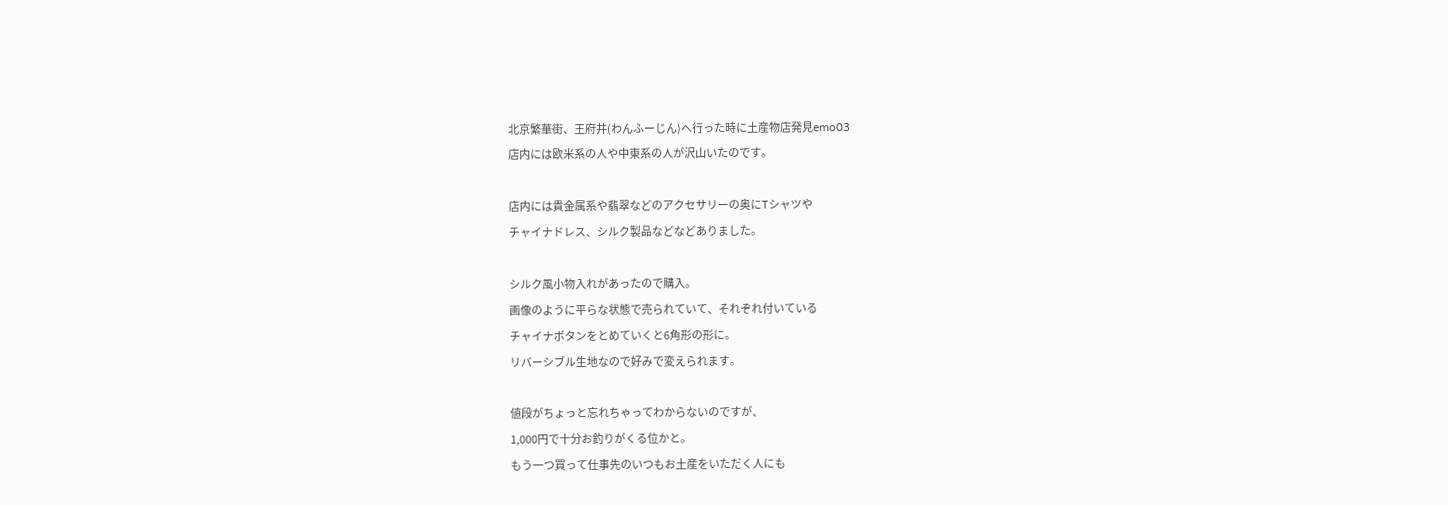北京繁華街、王府井(わんふーじん)へ行った時に土産物店発見emo03
店内には欧米系の人や中東系の人が沢山いたのです。

店内には貴金属系や翡翠などのアクセサリーの奥にTシャツや
チャイナドレス、シルク製品などなどありました。

シルク風小物入れがあったので購入。
画像のように平らな状態で売られていて、それぞれ付いている
チャイナボタンをとめていくと6角形の形に。
リバーシブル生地なので好みで変えられます。

値段がちょっと忘れちゃってわからないのですが、
1,000円で十分お釣りがくる位かと。
もう一つ買って仕事先のいつもお土産をいただく人にも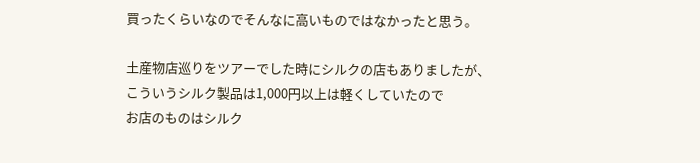買ったくらいなのでそんなに高いものではなかったと思う。

土産物店巡りをツアーでした時にシルクの店もありましたが、
こういうシルク製品は1,000円以上は軽くしていたので
お店のものはシルク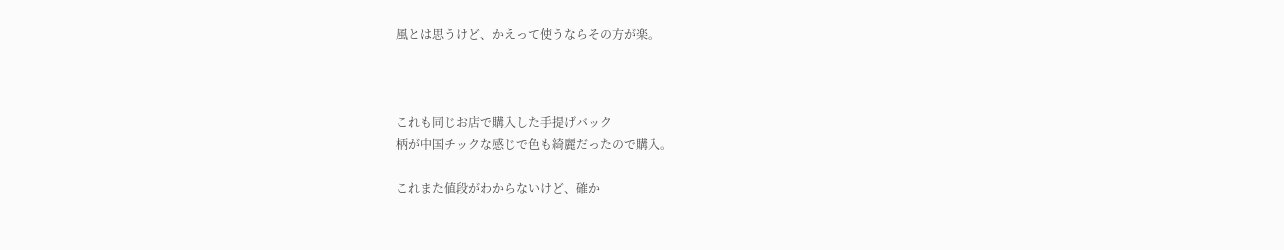風とは思うけど、かえって使うならその方が楽。



これも同じお店で購入した手提げバック
柄が中国チックな感じで色も綺麗だったので購入。

これまた値段がわからないけど、確か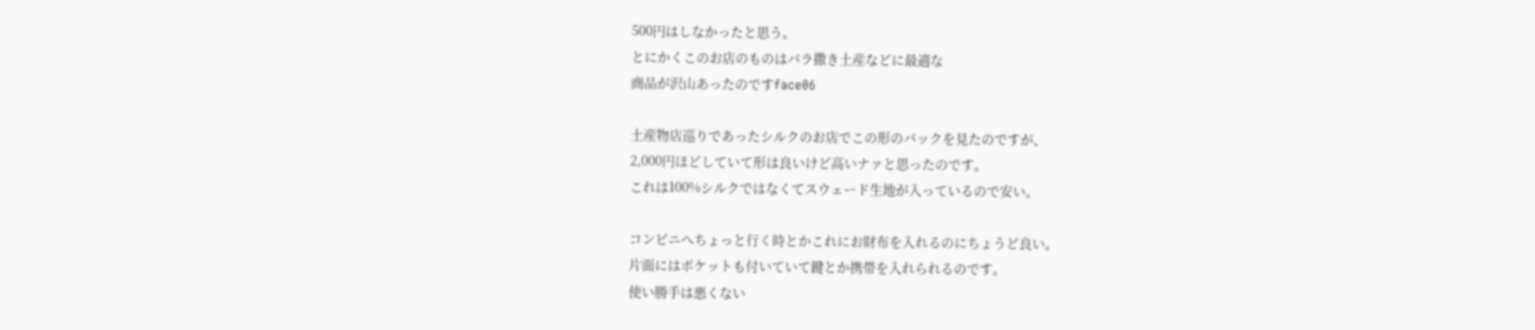500円はしなかったと思う。
とにかくこのお店のものはバラ撒き土産などに最適な
商品が沢山あったのですface06

土産物店巡りであったシルクのお店でこの形のバックを見たのですが、
2,000円ほどしていて形は良いけど高いナァと思ったのです。
これは100%シルクではなくてスウェード生地が入っているので安い。

コンビニへちょっと行く時とかこれにお財布を入れるのにちょうど良い。
片面にはポケットも付いていて鍵とか携帯を入れられるのです。
使い勝手は悪くない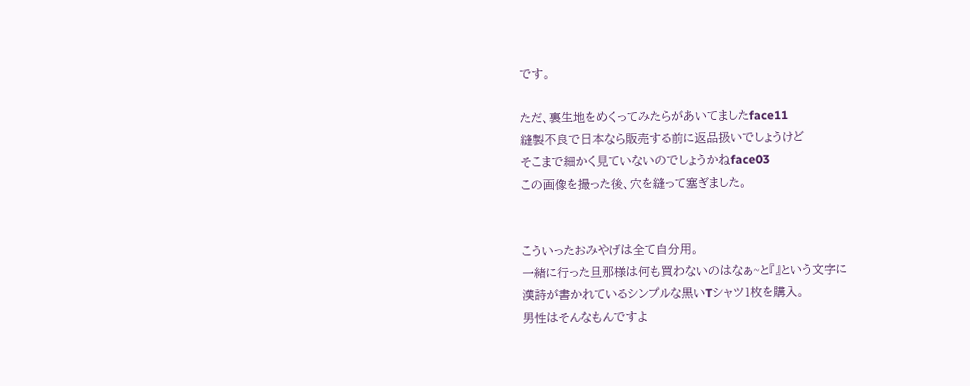です。

ただ、裏生地をめくってみたらがあいてましたface11
縫製不良で日本なら販売する前に返品扱いでしょうけど
そこまで細かく見ていないのでしょうかねface03
この画像を撮った後、穴を縫って塞ぎました。


こういったおみやげは全て自分用。
一緒に行った旦那様は何も買わないのはなぁ~と『』という文字に
漢詩が書かれているシンプルな黒いTシャツ1枚を購入。
男性はそんなもんですよ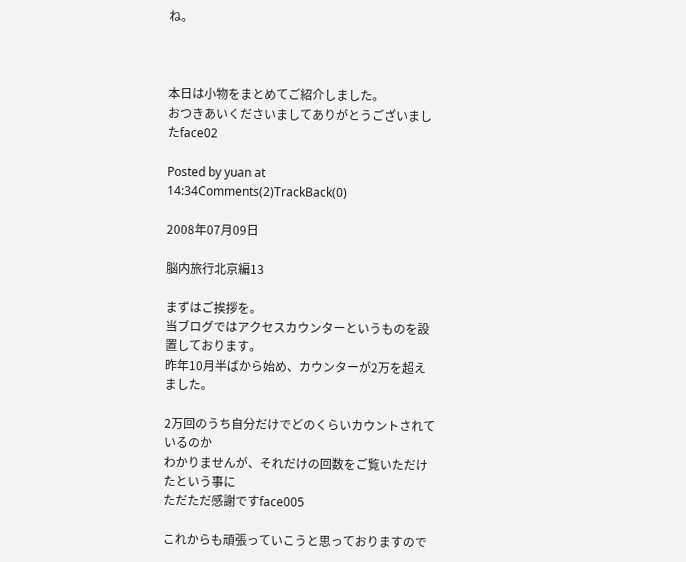ね。



本日は小物をまとめてご紹介しました。
おつきあいくださいましてありがとうございましたface02

Posted by yuan at 14:34Comments(2)TrackBack(0)

2008年07月09日

脳内旅行北京編13

まずはご挨拶を。
当ブログではアクセスカウンターというものを設置しております。
昨年10月半ばから始め、カウンターが2万を超えました。

2万回のうち自分だけでどのくらいカウントされているのか
わかりませんが、それだけの回数をご覧いただけたという事に
ただただ感謝ですface005

これからも頑張っていこうと思っておりますので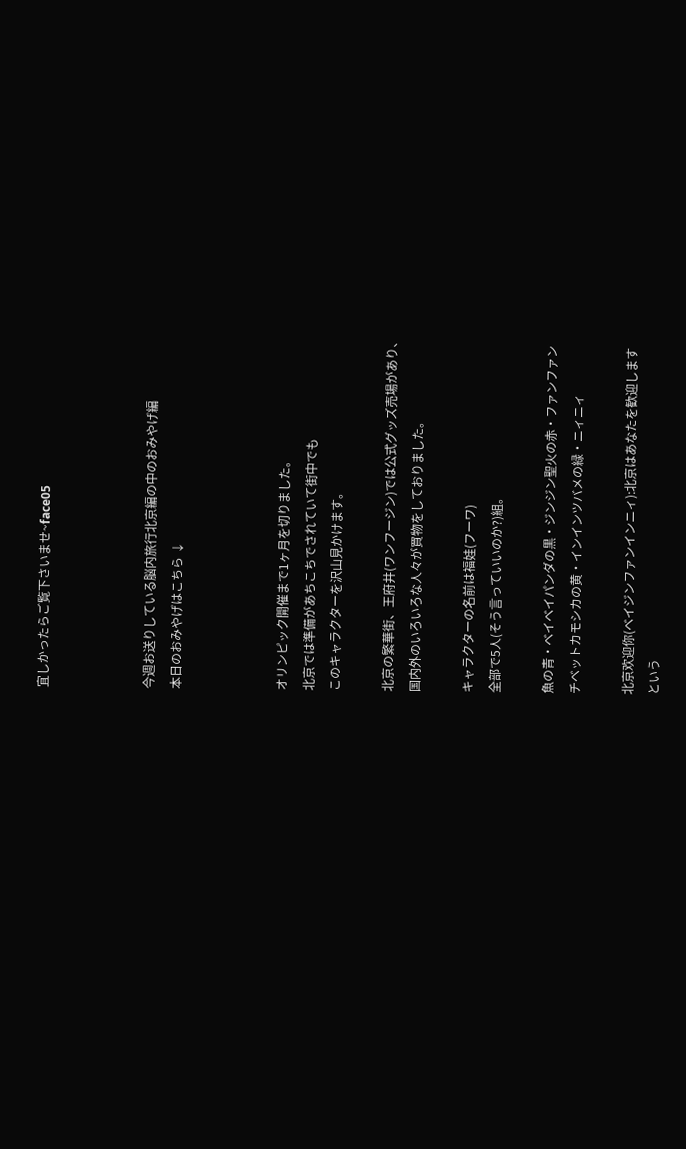宜しかったらご覧下さいませ~face05



今週お送りしている脳内旅行北京編の中のおみやげ編
本日のおみやげはこちら ↓



オリンピック開催まで1ヶ月を切りました。
北京では準備があちこちでされていて街中でも
このキャラクターを沢山見かけます。

北京の繁華街、王府井(ワンフージン)では公式グッズ売場があり、
国内外のいろいろな人々が買物をしておりました。

キャラクターの名前は福娃(フーワ)
全部で5人(そう言っていいのか?)組。

魚の青・ベイベイパンダの黒・ジンジン聖火の赤・ファンファン
チベットカモシカの黄・インインツバメの緑・ニィニィ

北京欢迎你(ベイジンファンインニィ):北京はあなたを歓迎します
という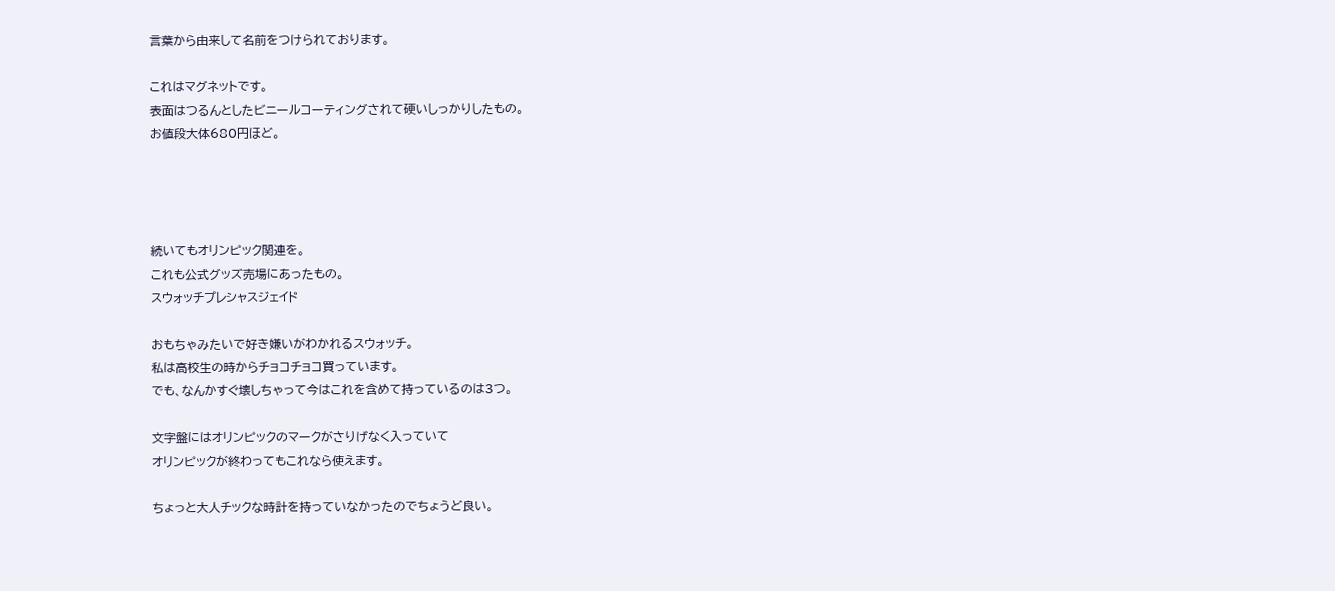言葉から由来して名前をつけられております。

これはマグネットです。
表面はつるんとしたビニールコーティングされて硬いしっかりしたもの。
お値段大体680円ほど。




続いてもオリンピック関連を。
これも公式グッズ売場にあったもの。
スウォッチプレシャスジェイド

おもちゃみたいで好き嫌いがわかれるスウォッチ。
私は高校生の時からチョコチョコ買っています。
でも、なんかすぐ壊しちゃって今はこれを含めて持っているのは3つ。

文字盤にはオリンピックのマークがさりげなく入っていて
オリンピックが終わってもこれなら使えます。

ちょっと大人チックな時計を持っていなかったのでちょうど良い。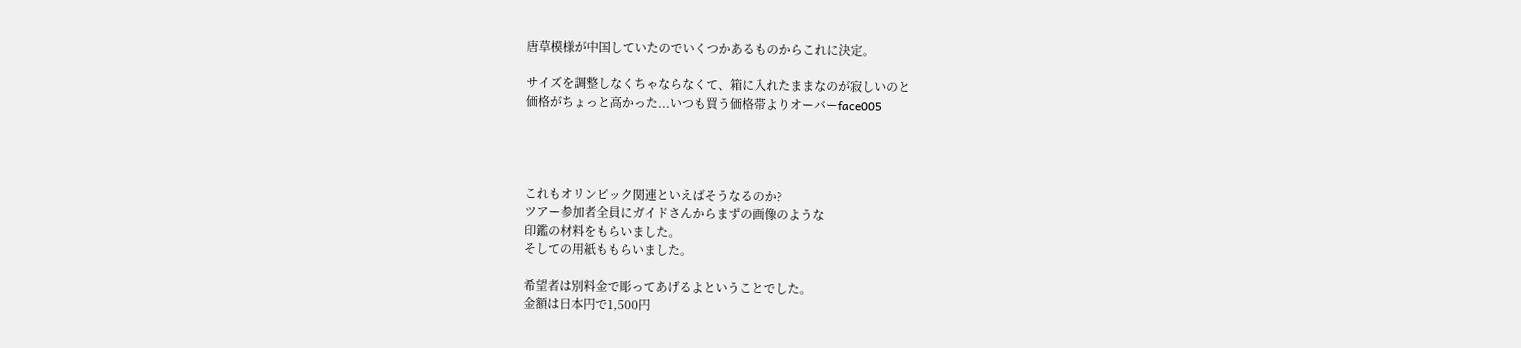唐草模様が中国していたのでいくつかあるものからこれに決定。

サイズを調整しなくちゃならなくて、箱に入れたままなのが寂しいのと
価格がちょっと高かった...いつも買う価格帯よりオーバーface005




これもオリンピック関連といえばそうなるのか?
ツアー参加者全員にガイドさんからまずの画像のような
印鑑の材料をもらいました。
そしての用紙ももらいました。

希望者は別料金で彫ってあげるよということでした。
金額は日本円で1,500円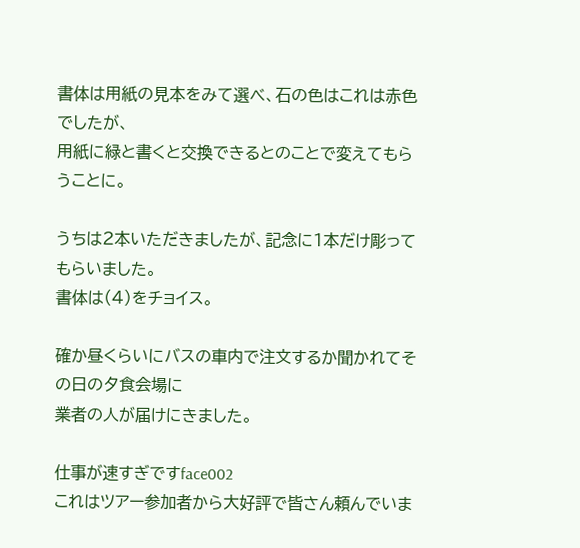書体は用紙の見本をみて選べ、石の色はこれは赤色でしたが、
用紙に緑と書くと交換できるとのことで変えてもらうことに。

うちは2本いただきましたが、記念に1本だけ彫ってもらいました。
書体は(4)をチョイス。

確か昼くらいにバスの車内で注文するか聞かれてその日の夕食会場に
業者の人が届けにきました。

仕事が速すぎですface002
これはツアー参加者から大好評で皆さん頼んでいま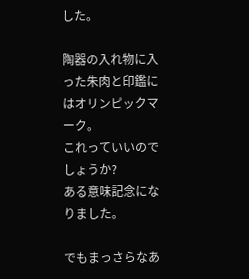した。

陶器の入れ物に入った朱肉と印鑑にはオリンピックマーク。
これっていいのでしょうか?
ある意味記念になりました。

でもまっさらなあ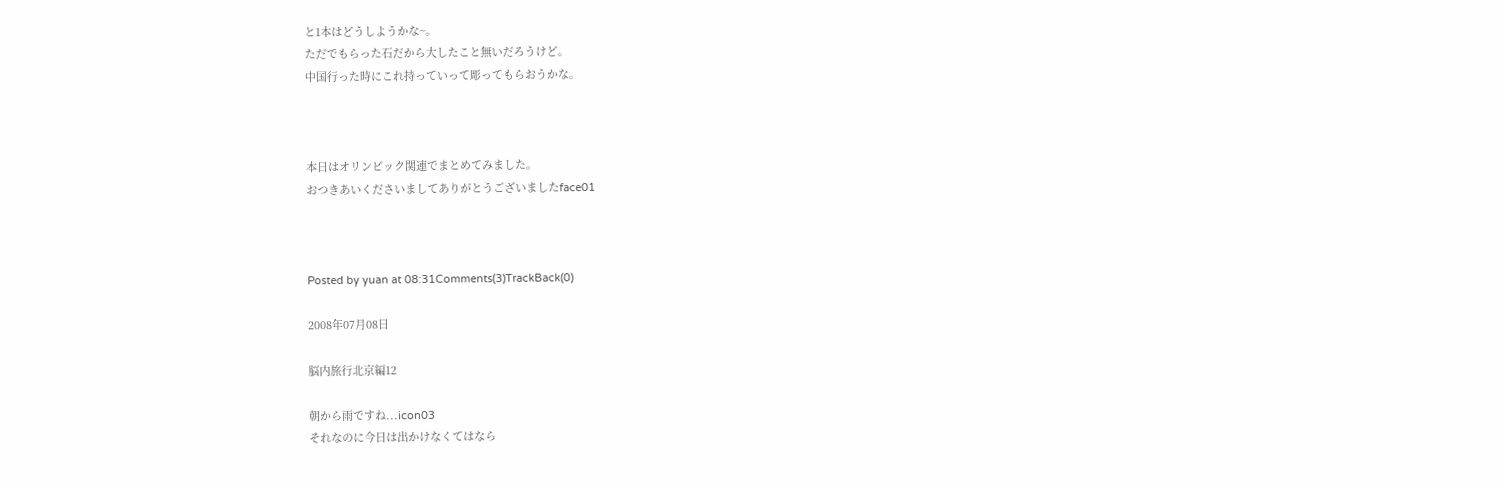と1本はどうしようかな~。
ただでもらった石だから大したこと無いだろうけど。
中国行った時にこれ持っていって彫ってもらおうかな。



本日はオリンピック関連でまとめてみました。
おつきあいくださいましてありがとうございましたface01



Posted by yuan at 08:31Comments(3)TrackBack(0)

2008年07月08日

脳内旅行北京編12

朝から雨ですね...icon03
それなのに今日は出かけなくてはなら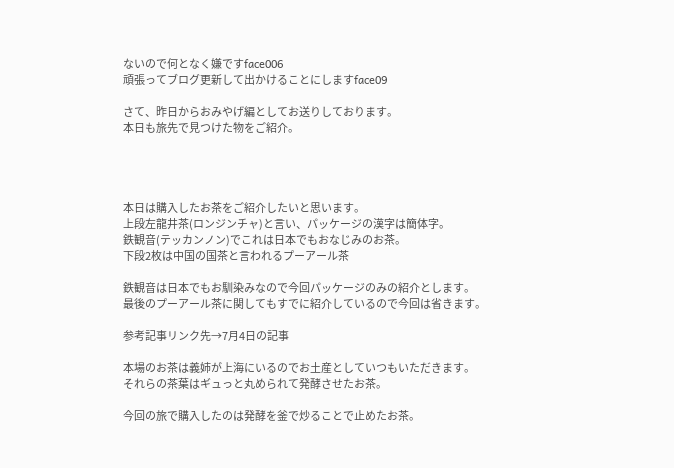ないので何となく嫌ですface006
頑張ってブログ更新して出かけることにしますface09

さて、昨日からおみやげ編としてお送りしております。
本日も旅先で見つけた物をご紹介。




本日は購入したお茶をご紹介したいと思います。
上段左龍井茶(ロンジンチャ)と言い、パッケージの漢字は簡体字。
鉄観音(テッカンノン)でこれは日本でもおなじみのお茶。
下段2枚は中国の国茶と言われるプーアール茶

鉄観音は日本でもお馴染みなので今回パッケージのみの紹介とします。
最後のプーアール茶に関してもすでに紹介しているので今回は省きます。

参考記事リンク先→7月4日の記事

本場のお茶は義姉が上海にいるのでお土産としていつもいただきます。
それらの茶葉はギュっと丸められて発酵させたお茶。

今回の旅で購入したのは発酵を釜で炒ることで止めたお茶。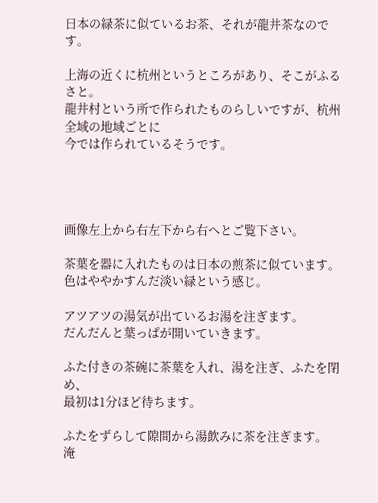日本の緑茶に似ているお茶、それが龍井茶なのです。

上海の近くに杭州というところがあり、そこがふるさと。
龍井村という所で作られたものらしいですが、杭州全域の地域ごとに
今では作られているそうです。




画像左上から右左下から右へとご覧下さい。

茶葉を器に入れたものは日本の煎茶に似ています。
色はややかすんだ淡い緑という感じ。

アツアツの湯気が出ているお湯を注ぎます。
だんだんと葉っぱが開いていきます。

ふた付きの茶碗に茶葉を入れ、湯を注ぎ、ふたを閉め、
最初は1分ほど待ちます。

ふたをずらして隙間から湯飲みに茶を注ぎます。
淹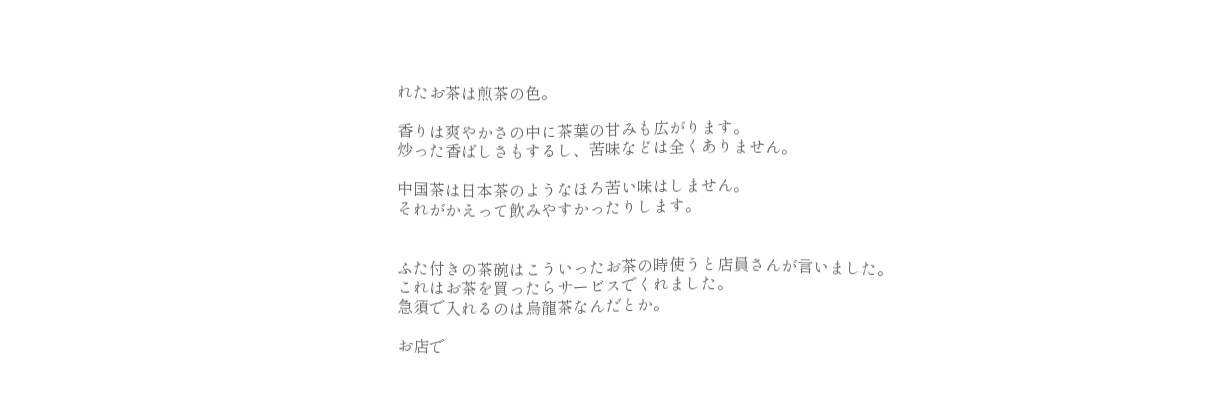れたお茶は煎茶の色。

香りは爽やかさの中に茶葉の甘みも広がります。
炒った香ばしさもするし、苦味などは全くありません。

中国茶は日本茶のようなほろ苦い味はしません。
それがかえって飲みやすかったりします。


ふた付きの茶碗はこういったお茶の時使うと店員さんが言いました。
これはお茶を買ったらサービスでくれました。
急須で入れるのは烏龍茶なんだとか。

お店で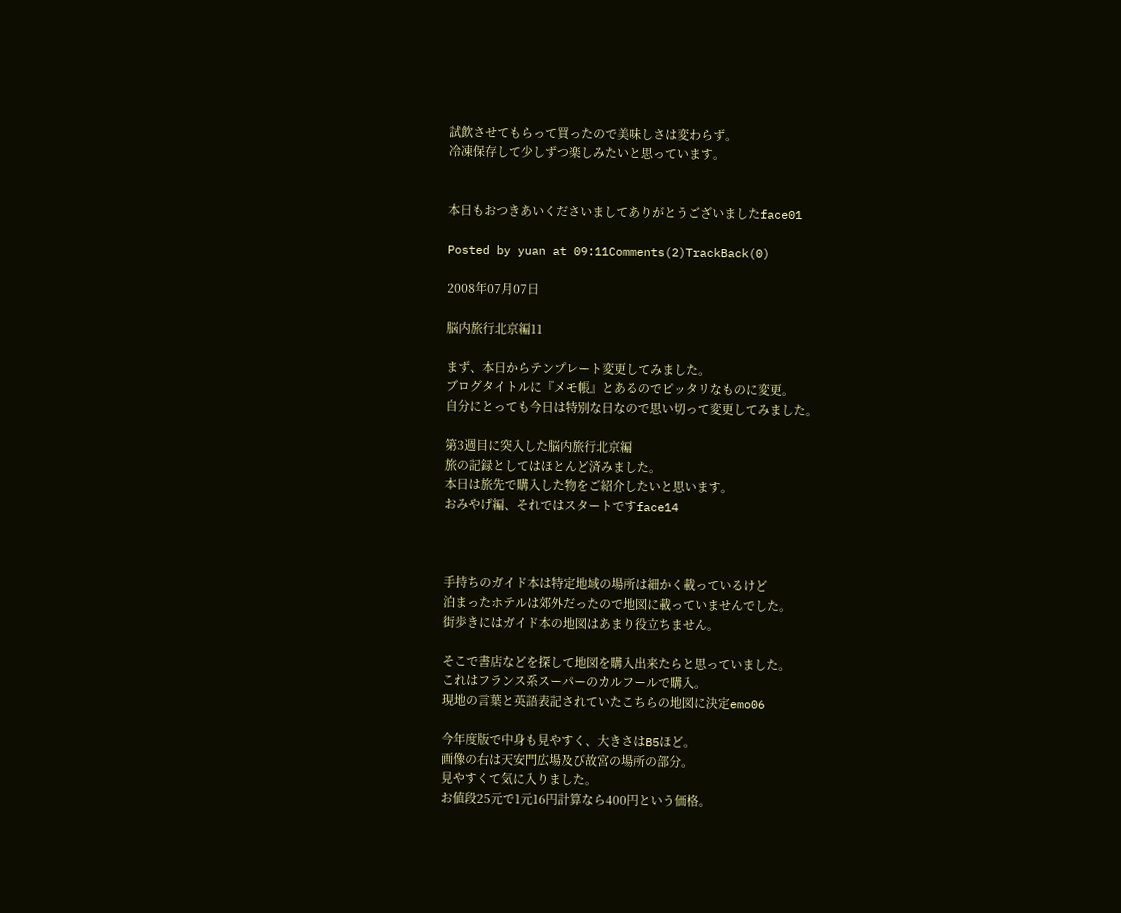試飲させてもらって買ったので美味しさは変わらず。
冷凍保存して少しずつ楽しみたいと思っています。


本日もおつきあいくださいましてありがとうございましたface01

Posted by yuan at 09:11Comments(2)TrackBack(0)

2008年07月07日

脳内旅行北京編11

まず、本日からテンプレート変更してみました。
ブログタイトルに『メモ帳』とあるのでピッタリなものに変更。
自分にとっても今日は特別な日なので思い切って変更してみました。

第3週目に突入した脳内旅行北京編
旅の記録としてはほとんど済みました。
本日は旅先で購入した物をご紹介したいと思います。
おみやげ編、それではスタートですface14



手持ちのガイド本は特定地域の場所は細かく載っているけど
泊まったホテルは郊外だったので地図に載っていませんでした。
街歩きにはガイド本の地図はあまり役立ちません。

そこで書店などを探して地図を購入出来たらと思っていました。
これはフランス系スーパーのカルフールで購入。
現地の言葉と英語表記されていたこちらの地図に決定emo06

今年度版で中身も見やすく、大きさはB5ほど。
画像の右は天安門広場及び故宮の場所の部分。
見やすくて気に入りました。
お値段25元で1元16円計算なら400円という価格。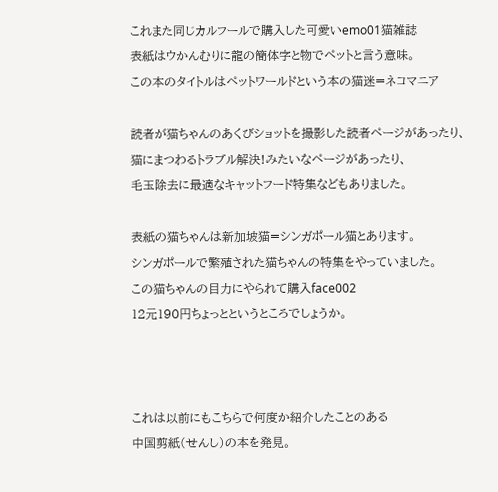これまた同じカルフールで購入した可愛いemo01猫雑誌
表紙はウかんむりに龍の簡体字と物でペットと言う意味。
この本のタイトルはペットワールドという本の猫迷=ネコマニア

読者が猫ちゃんのあくびショットを撮影した読者ページがあったり、
猫にまつわるトラブル解決!みたいなページがあったり、
毛玉除去に最適なキャットフード特集などもありました。

表紙の猫ちゃんは新加坡猫=シンガポール猫とあります。
シンガポールで繁殖された猫ちゃんの特集をやっていました。
この猫ちゃんの目力にやられて購入face002
12元190円ちょっとというところでしょうか。



これは以前にもこちらで何度か紹介したことのある
中国剪紙(せんし)の本を発見。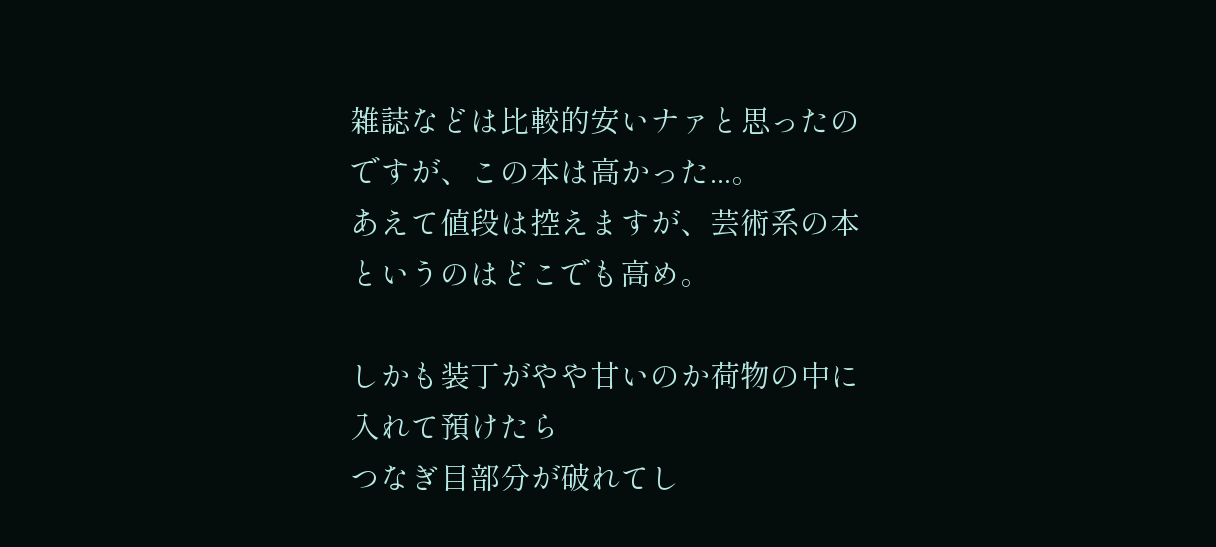雑誌などは比較的安いナァと思ったのですが、この本は高かった...。
あえて値段は控えますが、芸術系の本というのはどこでも高め。

しかも装丁がやや甘いのか荷物の中に入れて預けたら
つなぎ目部分が破れてし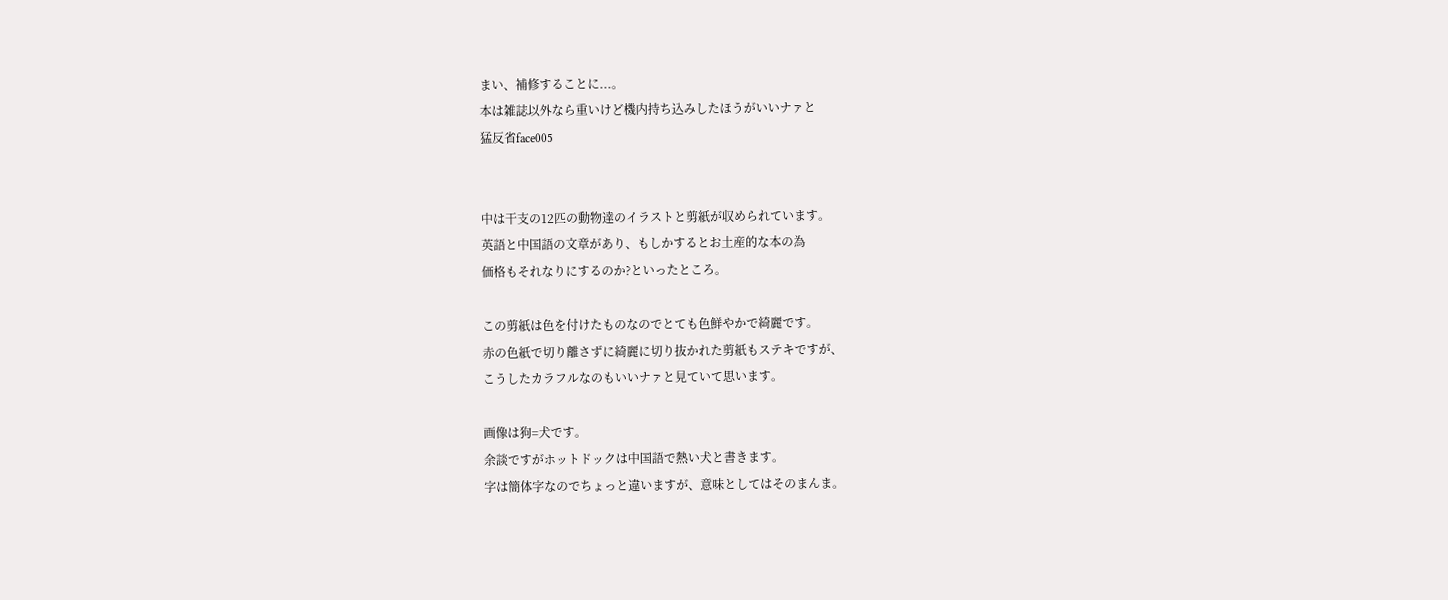まい、補修することに...。
本は雑誌以外なら重いけど機内持ち込みしたほうがいいナァと
猛反省face005


中は干支の12匹の動物達のイラストと剪紙が収められています。
英語と中国語の文章があり、もしかするとお土産的な本の為
価格もそれなりにするのか?といったところ。

この剪紙は色を付けたものなのでとても色鮮やかで綺麗です。
赤の色紙で切り離さずに綺麗に切り抜かれた剪紙もステキですが、
こうしたカラフルなのもいいナァと見ていて思います。

画像は狗=犬です。
余談ですがホットドックは中国語で熱い犬と書きます。
字は簡体字なのでちょっと違いますが、意味としてはそのまんま。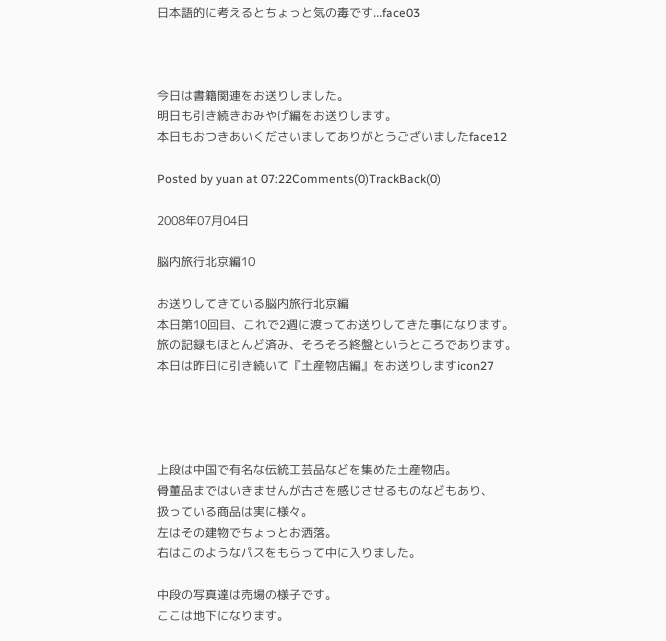日本語的に考えるとちょっと気の毒です...face03



今日は書籍関連をお送りしました。
明日も引き続きおみやげ編をお送りします。
本日もおつきあいくださいましてありがとうございましたface12

Posted by yuan at 07:22Comments(0)TrackBack(0)

2008年07月04日

脳内旅行北京編10

お送りしてきている脳内旅行北京編
本日第10回目、これで2週に渡ってお送りしてきた事になります。
旅の記録もほとんど済み、そろそろ終盤というところであります。
本日は昨日に引き続いて『土産物店編』をお送りしますicon27




上段は中国で有名な伝統工芸品などを集めた土産物店。
骨董品まではいきませんが古さを感じさせるものなどもあり、
扱っている商品は実に様々。
左はその建物でちょっとお洒落。
右はこのようなパスをもらって中に入りました。

中段の写真達は売場の様子です。
ここは地下になります。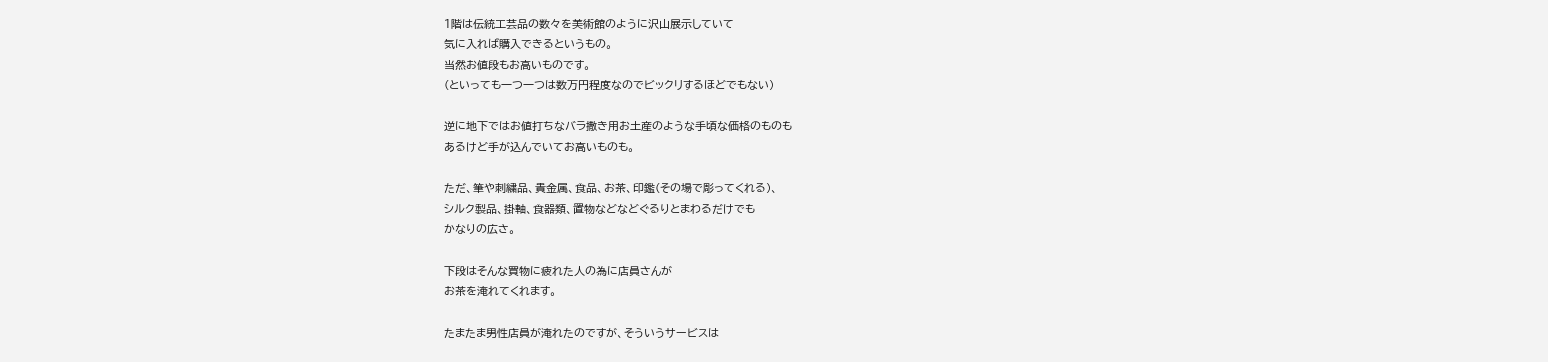1階は伝統工芸品の数々を美術館のように沢山展示していて
気に入れば購入できるというもの。
当然お値段もお高いものです。
(といっても一つ一つは数万円程度なのでビックリするほどでもない)

逆に地下ではお値打ちなバラ撒き用お土産のような手頃な価格のものも
あるけど手が込んでいてお高いものも。

ただ、筆や刺繍品、貴金属、食品、お茶、印鑑(その場で彫ってくれる)、
シルク製品、掛軸、食器類、置物などなどぐるりとまわるだけでも
かなりの広さ。

下段はそんな買物に疲れた人の為に店員さんが
お茶を淹れてくれます。

たまたま男性店員が淹れたのですが、そういうサービスは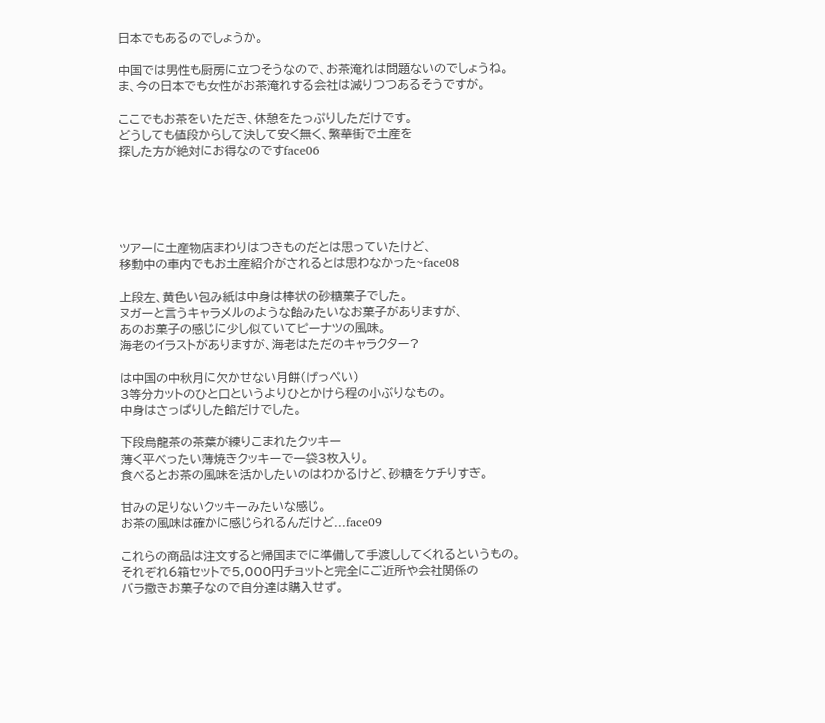日本でもあるのでしょうか。

中国では男性も厨房に立つそうなので、お茶淹れは問題ないのでしょうね。
ま、今の日本でも女性がお茶淹れする会社は減りつつあるそうですが。

ここでもお茶をいただき、休憩をたっぷりしただけです。
どうしても値段からして決して安く無く、繁華街で土産を
探した方が絶対にお得なのですface06





ツアーに土産物店まわりはつきものだとは思っていたけど、
移動中の車内でもお土産紹介がされるとは思わなかった~face08

上段左、黄色い包み紙は中身は棒状の砂糖菓子でした。
ヌガーと言うキャラメルのような飴みたいなお菓子がありますが、
あのお菓子の感じに少し似ていてピーナツの風味。
海老のイラストがありますが、海老はただのキャラクター?

は中国の中秋月に欠かせない月餅(げっぺい)
3等分カットのひと口というよりひとかけら程の小ぶりなもの。
中身はさっぱりした餡だけでした。

下段烏龍茶の茶葉が練りこまれたクッキー
薄く平べったい薄焼きクッキーで一袋3枚入り。
食べるとお茶の風味を活かしたいのはわかるけど、砂糖をケチりすぎ。

甘みの足りないクッキーみたいな感じ。
お茶の風味は確かに感じられるんだけど...face09

これらの商品は注文すると帰国までに準備して手渡ししてくれるというもの。
それぞれ6箱セットで5,000円チョットと完全にご近所や会社関係の
バラ撒きお菓子なので自分達は購入せず。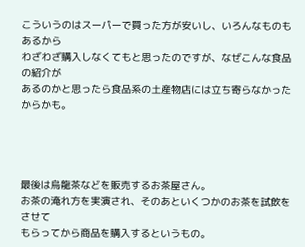こういうのはスーパーで買った方が安いし、いろんなものもあるから
わざわざ購入しなくてもと思ったのですが、なぜこんな食品の紹介が
あるのかと思ったら食品系の土産物店には立ち寄らなかったからかも。




最後は烏龍茶などを販売するお茶屋さん。
お茶の淹れ方を実演され、そのあといくつかのお茶を試飲をさせて
もらってから商品を購入するというもの。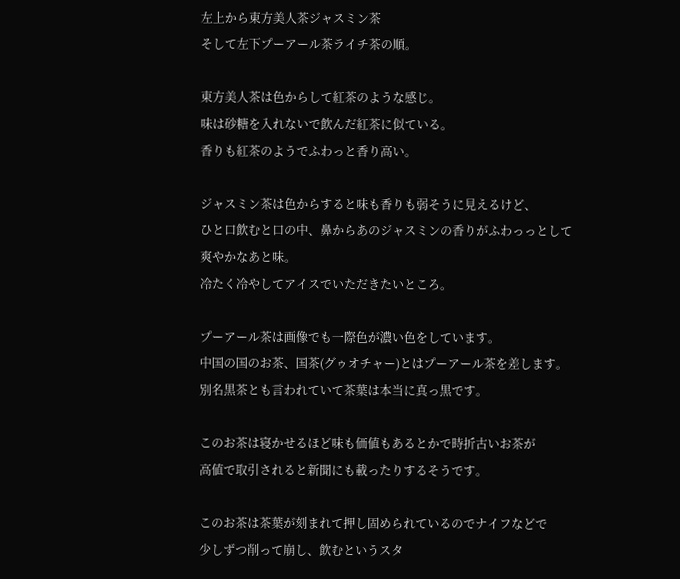左上から東方美人茶ジャスミン茶
そして左下プーアール茶ライチ茶の順。

東方美人茶は色からして紅茶のような感じ。
味は砂糖を入れないで飲んだ紅茶に似ている。
香りも紅茶のようでふわっと香り高い。

ジャスミン茶は色からすると味も香りも弱そうに見えるけど、
ひと口飲むと口の中、鼻からあのジャスミンの香りがふわっっとして
爽やかなあと味。
冷たく冷やしてアイスでいただきたいところ。

プーアール茶は画像でも一際色が濃い色をしています。
中国の国のお茶、国茶(グゥオチャー)とはプーアール茶を差します。
別名黒茶とも言われていて茶葉は本当に真っ黒です。

このお茶は寝かせるほど味も価値もあるとかで時折古いお茶が
高値で取引されると新聞にも載ったりするそうです。

このお茶は茶葉が刻まれて押し固められているのでナイフなどで
少しずつ削って崩し、飲むというスタ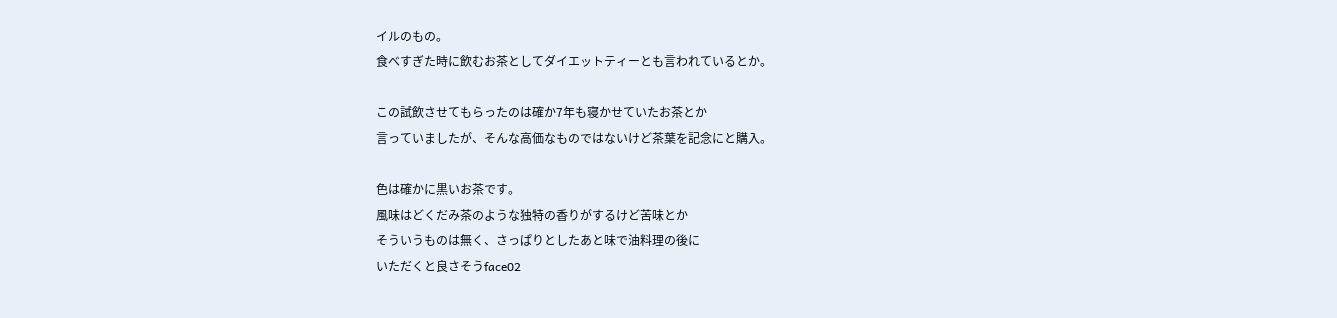イルのもの。
食べすぎた時に飲むお茶としてダイエットティーとも言われているとか。

この試飲させてもらったのは確か7年も寝かせていたお茶とか
言っていましたが、そんな高価なものではないけど茶葉を記念にと購入。

色は確かに黒いお茶です。
風味はどくだみ茶のような独特の香りがするけど苦味とか
そういうものは無く、さっぱりとしたあと味で油料理の後に
いただくと良さそうface02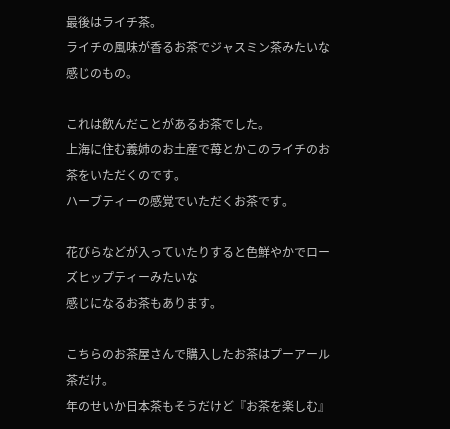最後はライチ茶。
ライチの風味が香るお茶でジャスミン茶みたいな感じのもの。

これは飲んだことがあるお茶でした。
上海に住む義姉のお土産で苺とかこのライチのお茶をいただくのです。
ハーブティーの感覚でいただくお茶です。

花びらなどが入っていたりすると色鮮やかでローズヒップティーみたいな
感じになるお茶もあります。

こちらのお茶屋さんで購入したお茶はプーアール茶だけ。
年のせいか日本茶もそうだけど『お茶を楽しむ』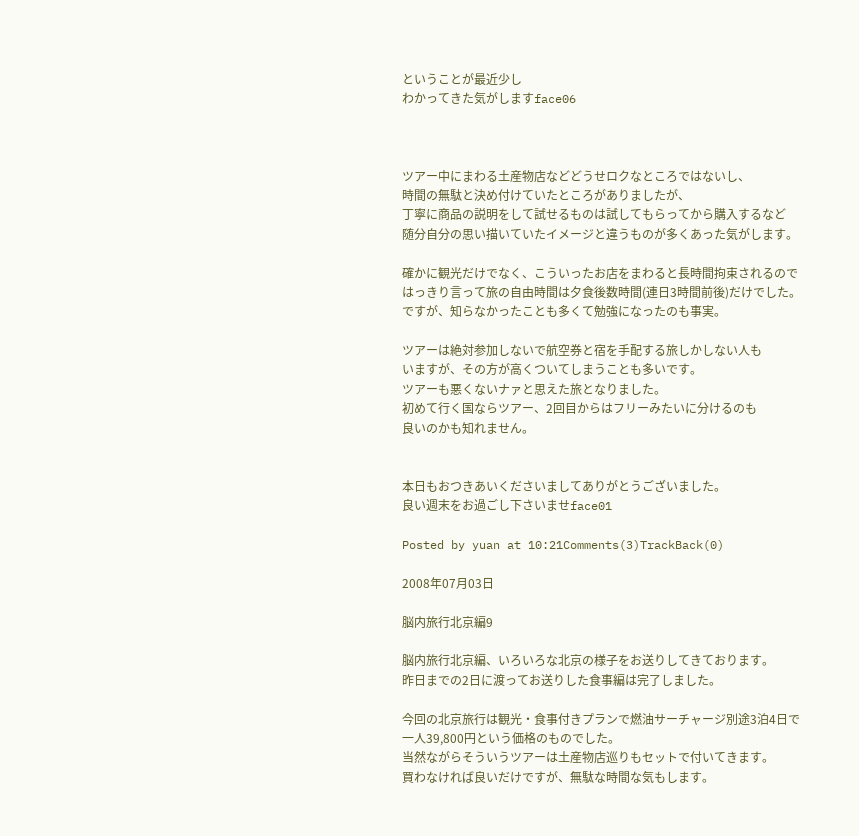ということが最近少し
わかってきた気がしますface06



ツアー中にまわる土産物店などどうせロクなところではないし、
時間の無駄と決め付けていたところがありましたが、
丁寧に商品の説明をして試せるものは試してもらってから購入するなど
随分自分の思い描いていたイメージと違うものが多くあった気がします。

確かに観光だけでなく、こういったお店をまわると長時間拘束されるので
はっきり言って旅の自由時間は夕食後数時間(連日3時間前後)だけでした。
ですが、知らなかったことも多くて勉強になったのも事実。

ツアーは絶対参加しないで航空券と宿を手配する旅しかしない人も
いますが、その方が高くついてしまうことも多いです。
ツアーも悪くないナァと思えた旅となりました。
初めて行く国ならツアー、2回目からはフリーみたいに分けるのも
良いのかも知れません。


本日もおつきあいくださいましてありがとうございました。
良い週末をお過ごし下さいませface01

Posted by yuan at 10:21Comments(3)TrackBack(0)

2008年07月03日

脳内旅行北京編9

脳内旅行北京編、いろいろな北京の様子をお送りしてきております。
昨日までの2日に渡ってお送りした食事編は完了しました。

今回の北京旅行は観光・食事付きプランで燃油サーチャージ別途3泊4日で
一人39,800円という価格のものでした。
当然ながらそういうツアーは土産物店巡りもセットで付いてきます。
買わなければ良いだけですが、無駄な時間な気もします。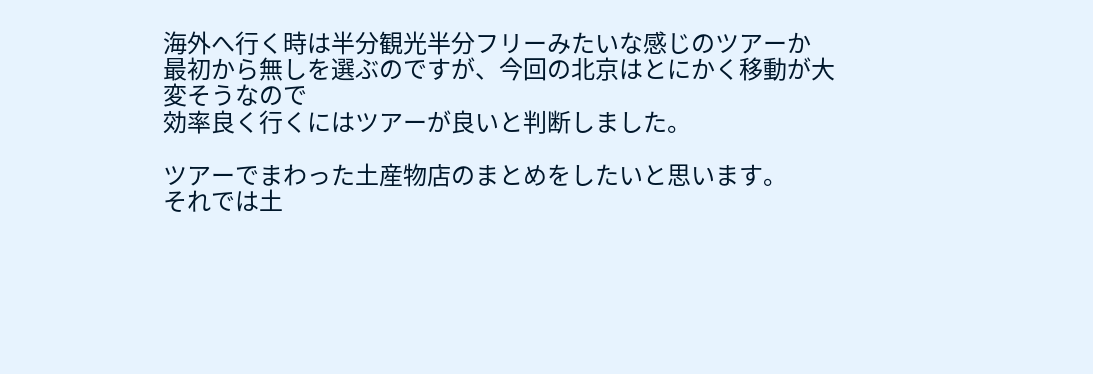海外へ行く時は半分観光半分フリーみたいな感じのツアーか
最初から無しを選ぶのですが、今回の北京はとにかく移動が大変そうなので
効率良く行くにはツアーが良いと判断しました。

ツアーでまわった土産物店のまとめをしたいと思います。
それでは土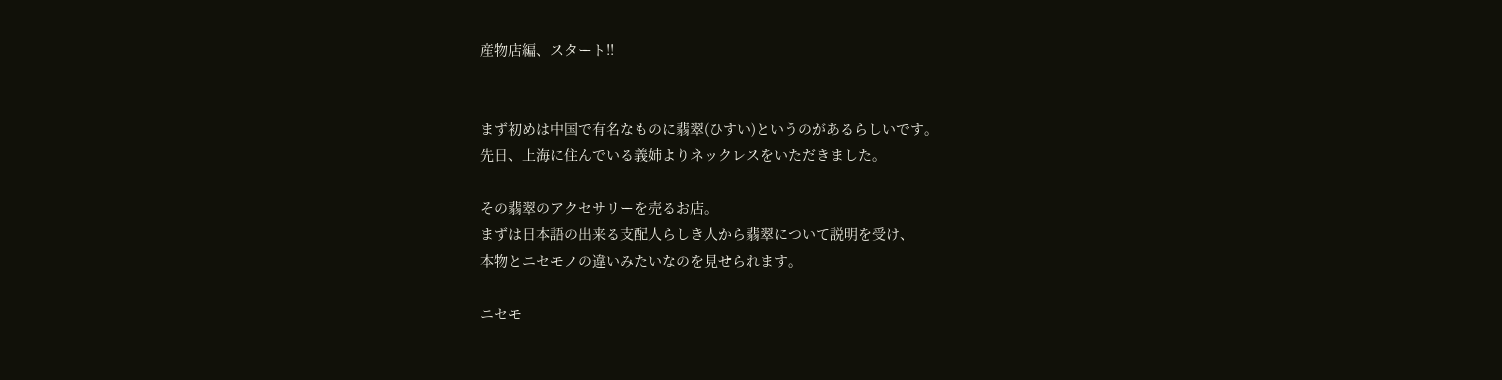産物店編、スタート!!


まず初めは中国で有名なものに翡翠(ひすい)というのがあるらしいです。
先日、上海に住んでいる義姉よりネックレスをいただきました。

その翡翠のアクセサリーを売るお店。
まずは日本語の出来る支配人らしき人から翡翠について説明を受け、
本物とニセモノの違いみたいなのを見せられます。

ニセモ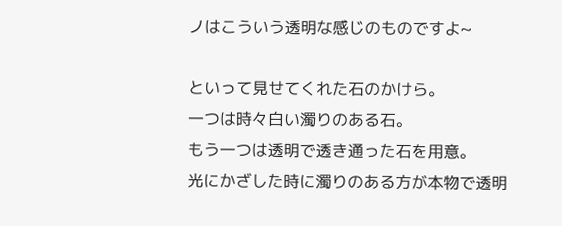ノはこういう透明な感じのものですよ~

といって見せてくれた石のかけら。
一つは時々白い濁りのある石。
もう一つは透明で透き通った石を用意。
光にかざした時に濁りのある方が本物で透明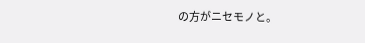の方がニセモノと。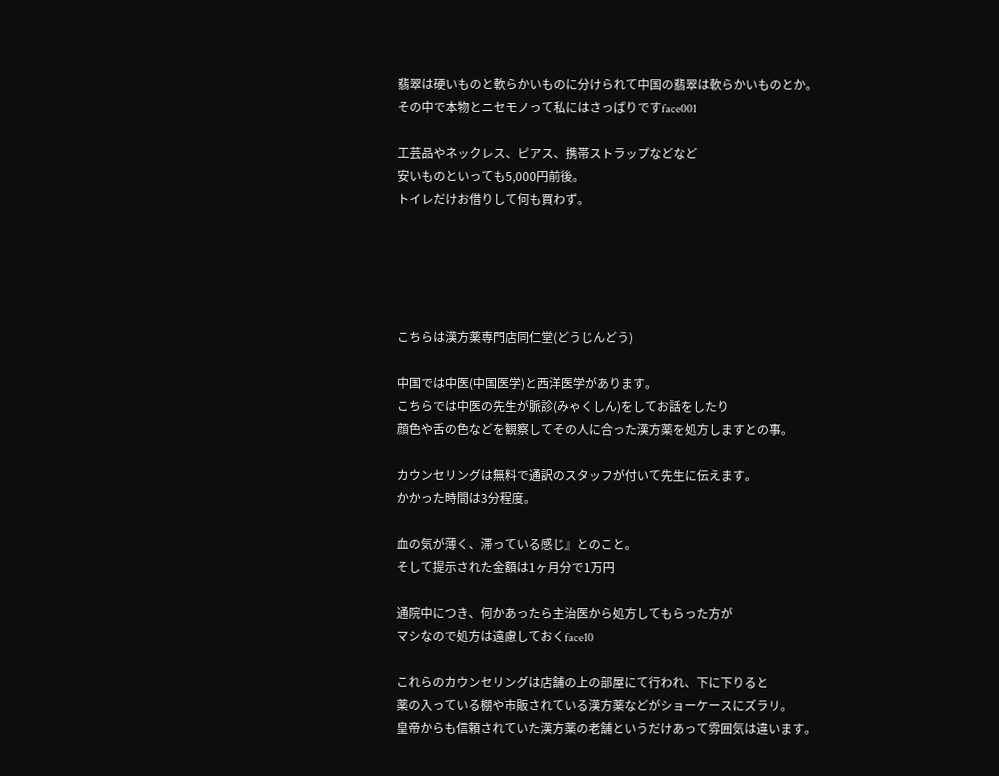翡翠は硬いものと軟らかいものに分けられて中国の翡翠は軟らかいものとか。
その中で本物とニセモノって私にはさっぱりですface001

工芸品やネックレス、ピアス、携帯ストラップなどなど
安いものといっても5,000円前後。
トイレだけお借りして何も買わず。





こちらは漢方薬専門店同仁堂(どうじんどう)

中国では中医(中国医学)と西洋医学があります。
こちらでは中医の先生が脈診(みゃくしん)をしてお話をしたり
顔色や舌の色などを観察してその人に合った漢方薬を処方しますとの事。

カウンセリングは無料で通訳のスタッフが付いて先生に伝えます。
かかった時間は3分程度。

血の気が薄く、滞っている感じ』とのこと。
そして提示された金額は1ヶ月分で1万円

通院中につき、何かあったら主治医から処方してもらった方が
マシなので処方は遠慮しておくface10

これらのカウンセリングは店舗の上の部屋にて行われ、下に下りると
薬の入っている棚や市販されている漢方薬などがショーケースにズラリ。
皇帝からも信頼されていた漢方薬の老舗というだけあって雰囲気は違います。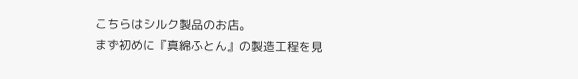こちらはシルク製品のお店。
まず初めに『真綿ふとん』の製造工程を見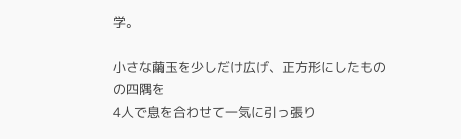学。

小さな繭玉を少しだけ広げ、正方形にしたものの四隅を
4人で息を合わせて一気に引っ張り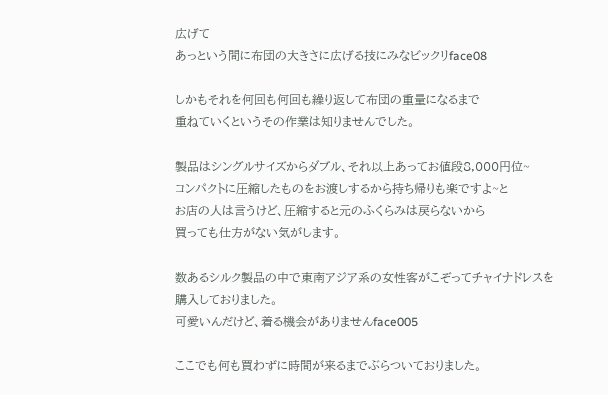広げて
あっという間に布団の大きさに広げる技にみなビックリface08

しかもそれを何回も何回も繰り返して布団の重量になるまで
重ねていくというその作業は知りませんでした。

製品はシングルサイズからダブル、それ以上あってお値段8,000円位~
コンパクトに圧縮したものをお渡しするから持ち帰りも楽ですよ~と
お店の人は言うけど、圧縮すると元のふくらみは戻らないから
買っても仕方がない気がします。

数あるシルク製品の中で東南アジア系の女性客がこぞってチャイナドレスを
購入しておりました。
可愛いんだけど、着る機会がありませんface005

ここでも何も買わずに時間が来るまでぶらついておりました。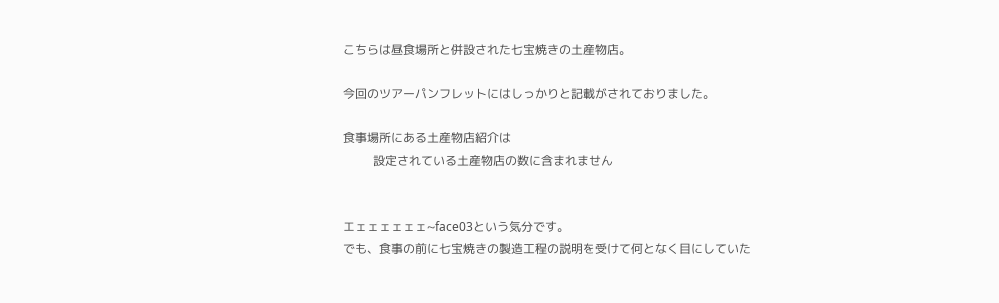こちらは昼食場所と併設された七宝焼きの土産物店。

今回のツアーパンフレットにはしっかりと記載がされておりました。

食事場所にある土産物店紹介は
          設定されている土産物店の数に含まれません


エェェェェェェ~face03という気分です。
でも、食事の前に七宝焼きの製造工程の説明を受けて何となく目にしていた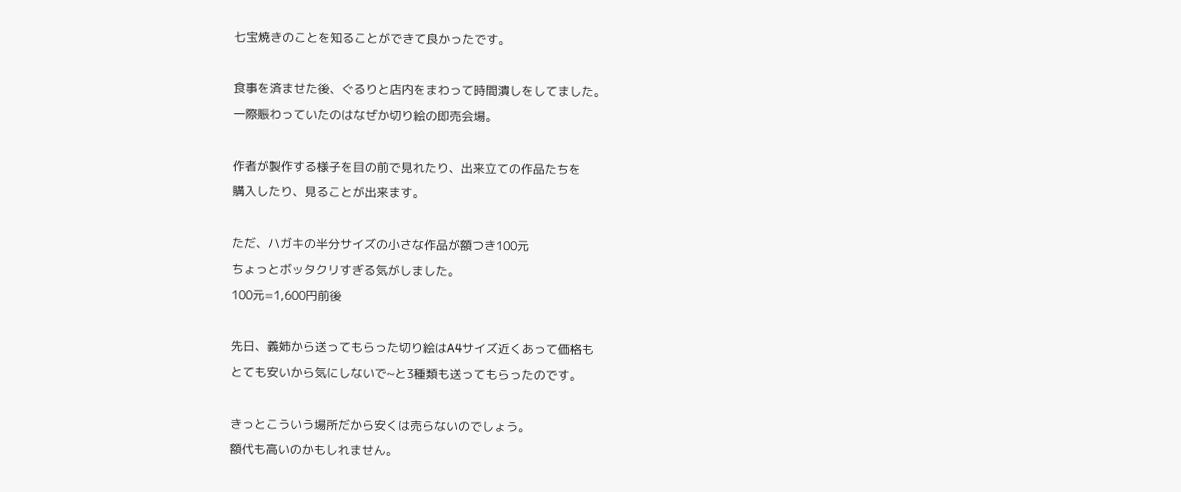七宝焼きのことを知ることができて良かったです。

食事を済ませた後、ぐるりと店内をまわって時間潰しをしてました。
一際賑わっていたのはなぜか切り絵の即売会場。

作者が製作する様子を目の前で見れたり、出来立ての作品たちを
購入したり、見ることが出来ます。

ただ、ハガキの半分サイズの小さな作品が額つき100元
ちょっとボッタクリすぎる気がしました。
100元=1,600円前後

先日、義姉から送ってもらった切り絵はA4サイズ近くあって価格も
とても安いから気にしないで~と3種類も送ってもらったのです。

きっとこういう場所だから安くは売らないのでしょう。
額代も高いのかもしれません。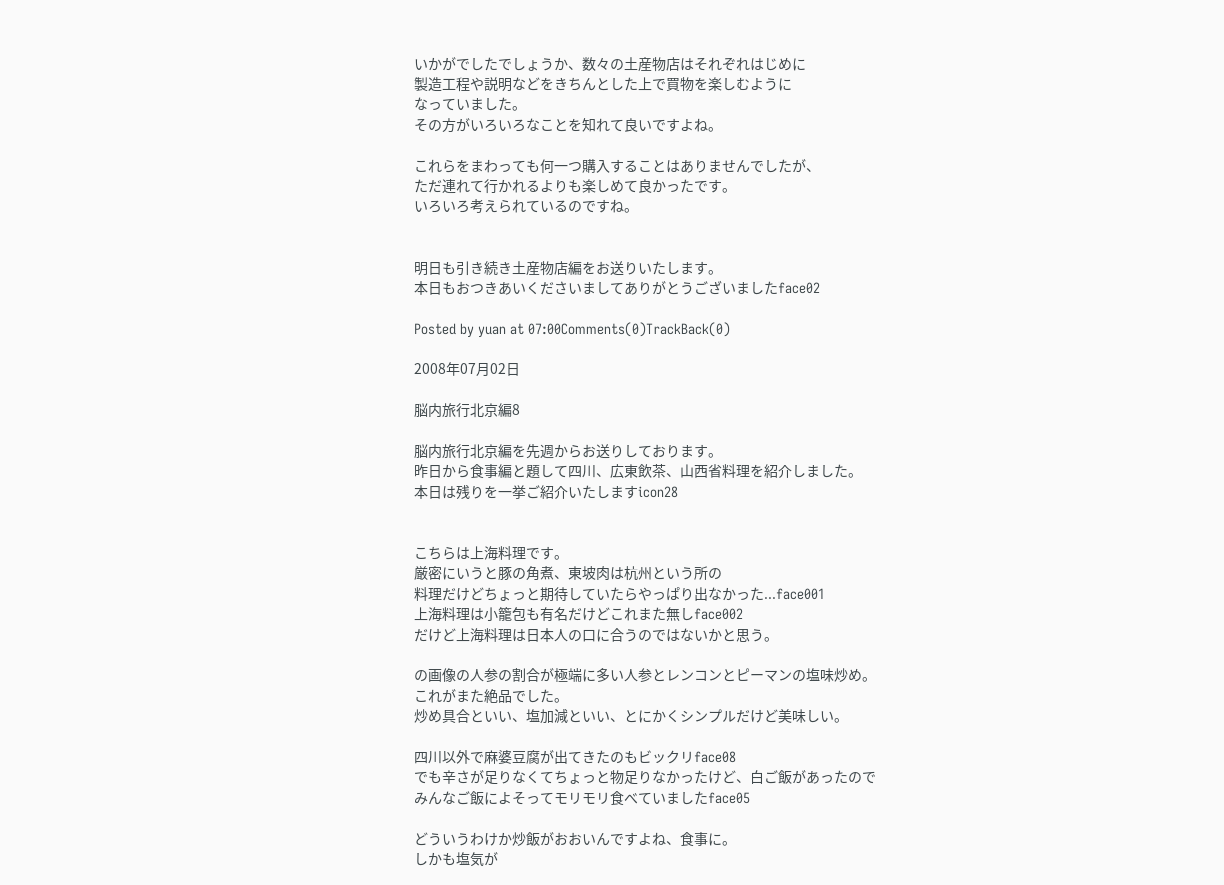いかがでしたでしょうか、数々の土産物店はそれぞれはじめに
製造工程や説明などをきちんとした上で買物を楽しむように
なっていました。
その方がいろいろなことを知れて良いですよね。

これらをまわっても何一つ購入することはありませんでしたが、
ただ連れて行かれるよりも楽しめて良かったです。
いろいろ考えられているのですね。


明日も引き続き土産物店編をお送りいたします。
本日もおつきあいくださいましてありがとうございましたface02

Posted by yuan at 07:00Comments(0)TrackBack(0)

2008年07月02日

脳内旅行北京編8

脳内旅行北京編を先週からお送りしております。
昨日から食事編と題して四川、広東飲茶、山西省料理を紹介しました。
本日は残りを一挙ご紹介いたしますicon28


こちらは上海料理です。
厳密にいうと豚の角煮、東坡肉は杭州という所の
料理だけどちょっと期待していたらやっぱり出なかった...face001
上海料理は小籠包も有名だけどこれまた無しface002
だけど上海料理は日本人の口に合うのではないかと思う。

の画像の人参の割合が極端に多い人参とレンコンとピーマンの塩味炒め。
これがまた絶品でした。
炒め具合といい、塩加減といい、とにかくシンプルだけど美味しい。

四川以外で麻婆豆腐が出てきたのもビックリface08
でも辛さが足りなくてちょっと物足りなかったけど、白ご飯があったので
みんなご飯によそってモリモリ食べていましたface05

どういうわけか炒飯がおおいんですよね、食事に。
しかも塩気が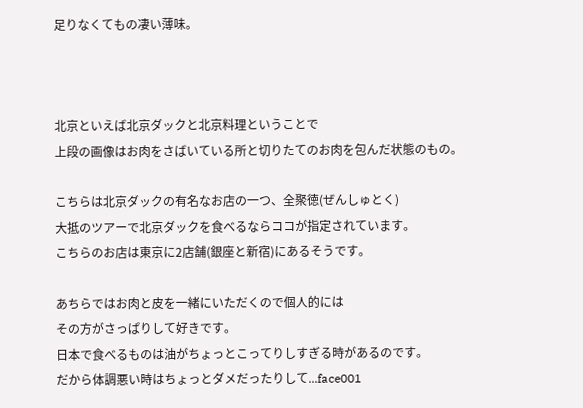足りなくてもの凄い薄味。



北京といえば北京ダックと北京料理ということで
上段の画像はお肉をさばいている所と切りたてのお肉を包んだ状態のもの。

こちらは北京ダックの有名なお店の一つ、全聚徳(ぜんしゅとく)
大抵のツアーで北京ダックを食べるならココが指定されています。
こちらのお店は東京に2店舗(銀座と新宿)にあるそうです。

あちらではお肉と皮を一緒にいただくので個人的には
その方がさっぱりして好きです。
日本で食べるものは油がちょっとこってりしすぎる時があるのです。
だから体調悪い時はちょっとダメだったりして...face001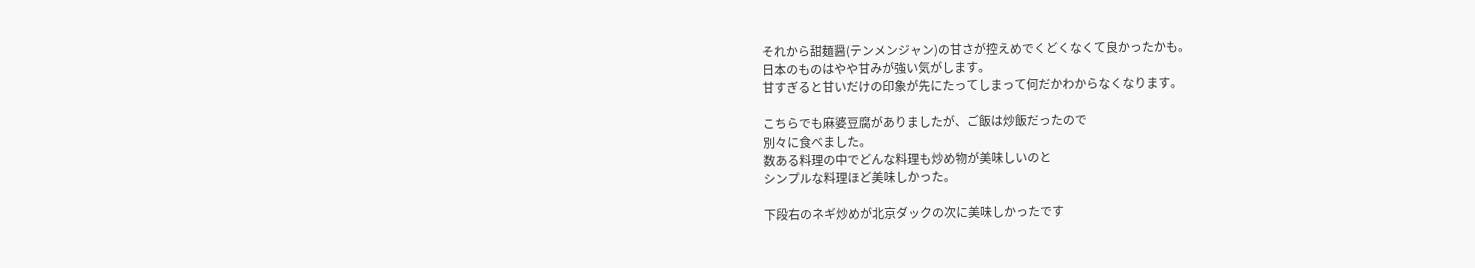それから甜麺醤(テンメンジャン)の甘さが控えめでくどくなくて良かったかも。
日本のものはやや甘みが強い気がします。
甘すぎると甘いだけの印象が先にたってしまって何だかわからなくなります。

こちらでも麻婆豆腐がありましたが、ご飯は炒飯だったので
別々に食べました。
数ある料理の中でどんな料理も炒め物が美味しいのと
シンプルな料理ほど美味しかった。

下段右のネギ炒めが北京ダックの次に美味しかったです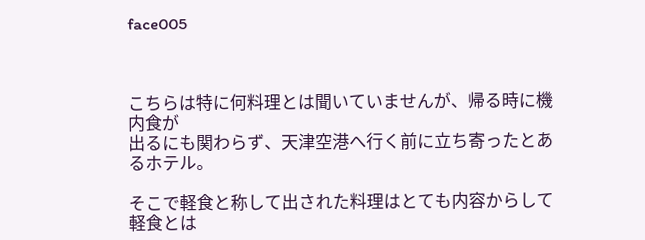face005



こちらは特に何料理とは聞いていませんが、帰る時に機内食が
出るにも関わらず、天津空港へ行く前に立ち寄ったとあるホテル。

そこで軽食と称して出された料理はとても内容からして軽食とは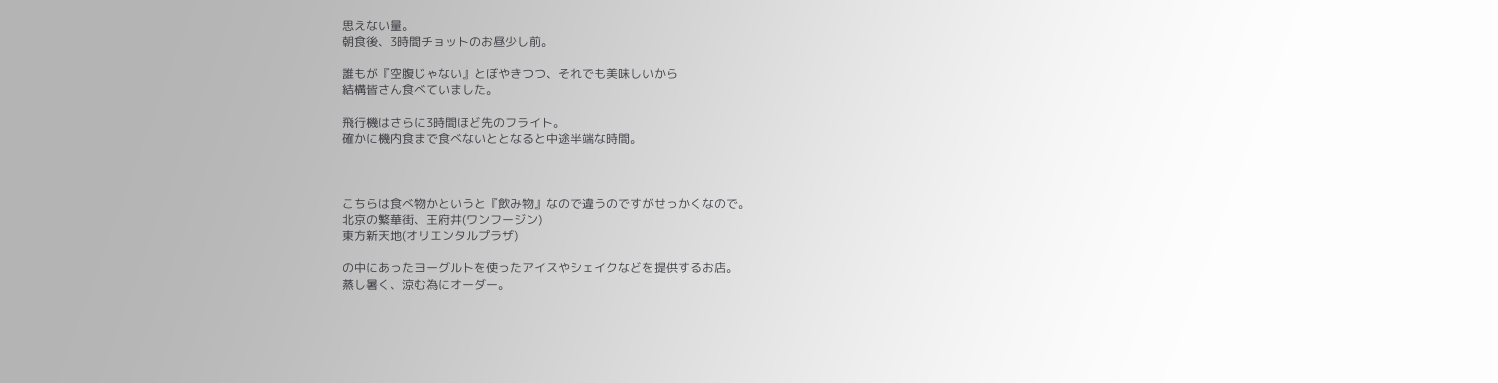思えない量。
朝食後、3時間チョットのお昼少し前。

誰もが『空腹じゃない』とぼやきつつ、それでも美味しいから
結構皆さん食べていました。

飛行機はさらに3時間ほど先のフライト。
確かに機内食まで食べないととなると中途半端な時間。



こちらは食べ物かというと『飲み物』なので違うのですがせっかくなので。
北京の繁華街、王府井(ワンフージン)
東方新天地(オリエンタルプラザ)

の中にあったヨーグルトを使ったアイスやシェイクなどを提供するお店。
蒸し暑く、涼む為にオーダー。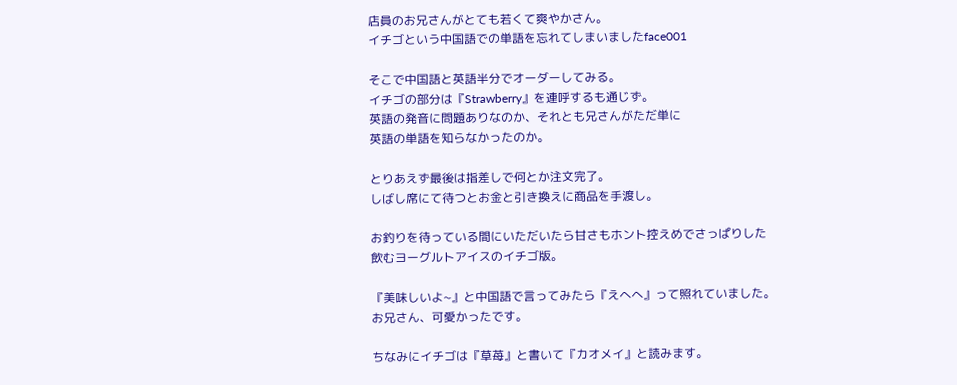店員のお兄さんがとても若くて爽やかさん。
イチゴという中国語での単語を忘れてしまいましたface001

そこで中国語と英語半分でオーダーしてみる。
イチゴの部分は『Strawberry』を連呼するも通じず。
英語の発音に問題ありなのか、それとも兄さんがただ単に
英語の単語を知らなかったのか。

とりあえず最後は指差しで何とか注文完了。
しばし席にて待つとお金と引き換えに商品を手渡し。

お釣りを待っている間にいただいたら甘さもホント控えめでさっぱりした
飲むヨーグルトアイスのイチゴ版。

『美味しいよ~』と中国語で言ってみたら『えへへ』って照れていました。
お兄さん、可愛かったです。

ちなみにイチゴは『草苺』と書いて『カオメイ』と読みます。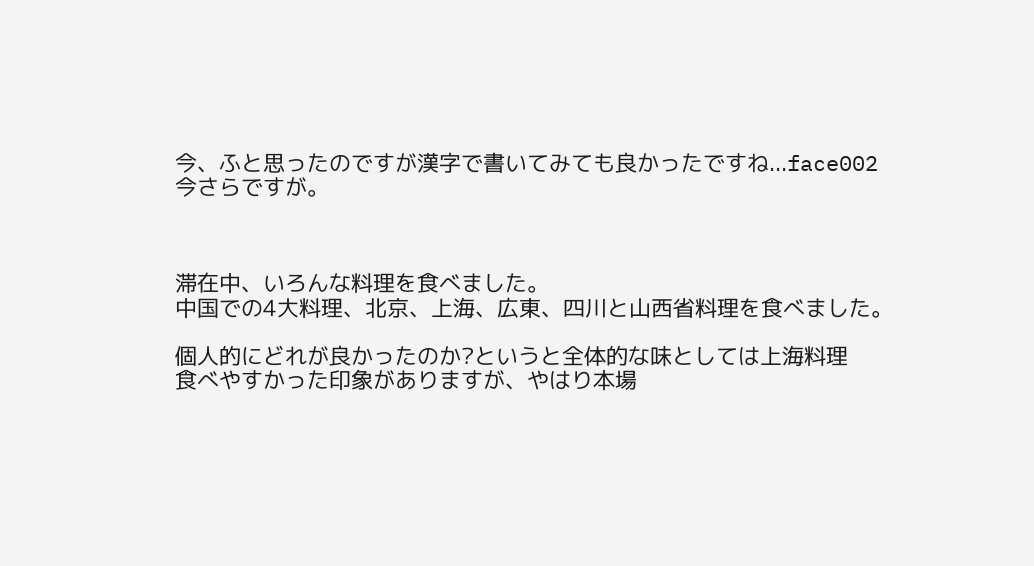今、ふと思ったのですが漢字で書いてみても良かったですね...face002
今さらですが。



滞在中、いろんな料理を食べました。
中国での4大料理、北京、上海、広東、四川と山西省料理を食べました。

個人的にどれが良かったのか?というと全体的な味としては上海料理
食べやすかった印象がありますが、やはり本場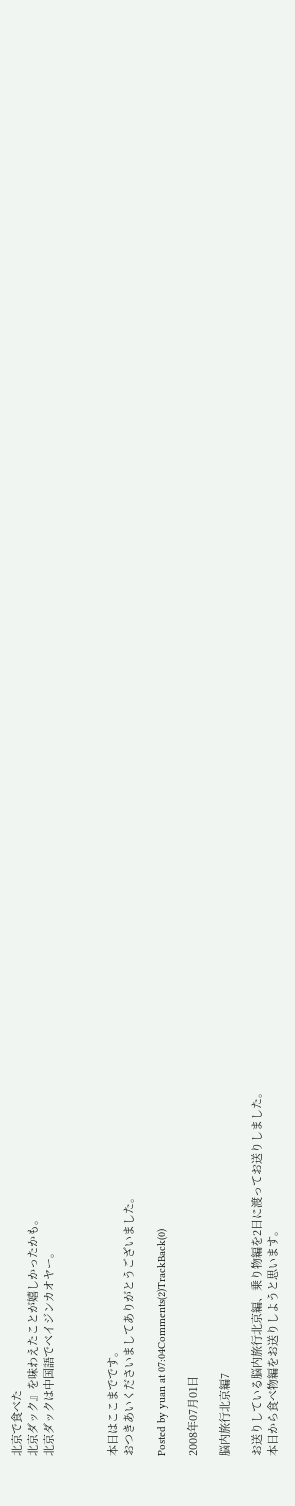北京で食べた
北京ダック』を味わえたことが嬉しかったかも。
北京ダックは中国語でベイジンカオヤー。



本日はここまでです。
おつきあいくださいましてありがとうございました。

Posted by yuan at 07:04Comments(2)TrackBack(0)

2008年07月01日

脳内旅行北京編7

お送りしている脳内旅行北京編、乗り物編を2日に渡ってお送りしました。
本日から食べ物編をお送りしようと思います。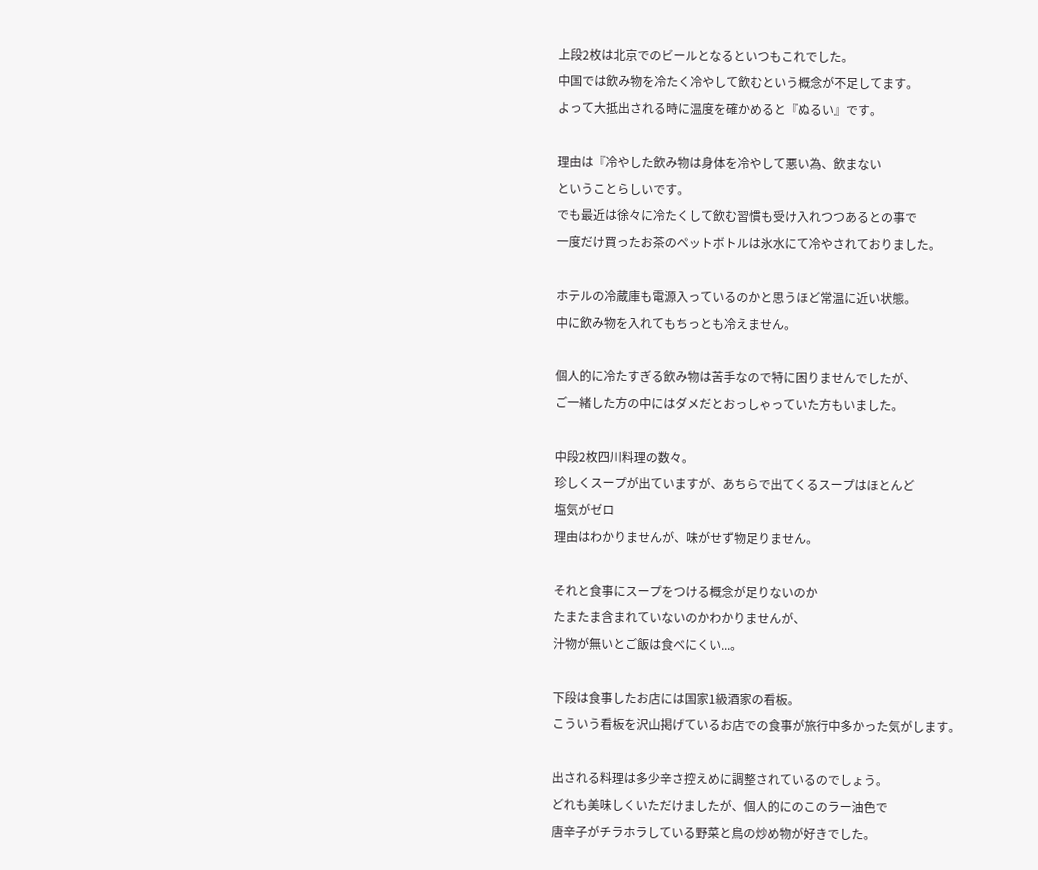上段2枚は北京でのビールとなるといつもこれでした。
中国では飲み物を冷たく冷やして飲むという概念が不足してます。
よって大抵出される時に温度を確かめると『ぬるい』です。

理由は『冷やした飲み物は身体を冷やして悪い為、飲まない
ということらしいです。
でも最近は徐々に冷たくして飲む習慣も受け入れつつあるとの事で
一度だけ買ったお茶のペットボトルは氷水にて冷やされておりました。

ホテルの冷蔵庫も電源入っているのかと思うほど常温に近い状態。
中に飲み物を入れてもちっとも冷えません。

個人的に冷たすぎる飲み物は苦手なので特に困りませんでしたが、
ご一緒した方の中にはダメだとおっしゃっていた方もいました。

中段2枚四川料理の数々。
珍しくスープが出ていますが、あちらで出てくるスープはほとんど
塩気がゼロ
理由はわかりませんが、味がせず物足りません。

それと食事にスープをつける概念が足りないのか
たまたま含まれていないのかわかりませんが、
汁物が無いとご飯は食べにくい...。

下段は食事したお店には国家1級酒家の看板。
こういう看板を沢山掲げているお店での食事が旅行中多かった気がします。

出される料理は多少辛さ控えめに調整されているのでしょう。
どれも美味しくいただけましたが、個人的にのこのラー油色で
唐辛子がチラホラしている野菜と鳥の炒め物が好きでした。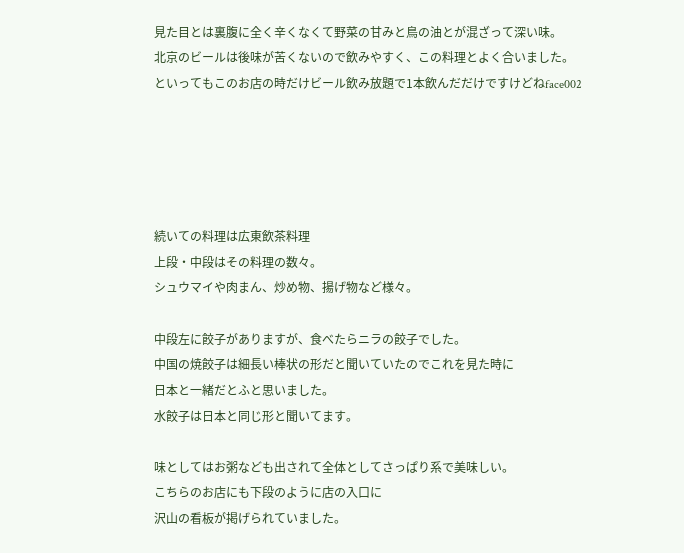見た目とは裏腹に全く辛くなくて野菜の甘みと鳥の油とが混ざって深い味。
北京のビールは後味が苦くないので飲みやすく、この料理とよく合いました。
といってもこのお店の時だけビール飲み放題で1本飲んだだけですけどねface002





続いての料理は広東飲茶料理
上段・中段はその料理の数々。
シュウマイや肉まん、炒め物、揚げ物など様々。

中段左に餃子がありますが、食べたらニラの餃子でした。
中国の焼餃子は細長い棒状の形だと聞いていたのでこれを見た時に
日本と一緒だとふと思いました。
水餃子は日本と同じ形と聞いてます。

味としてはお粥なども出されて全体としてさっぱり系で美味しい。
こちらのお店にも下段のように店の入口に
沢山の看板が掲げられていました。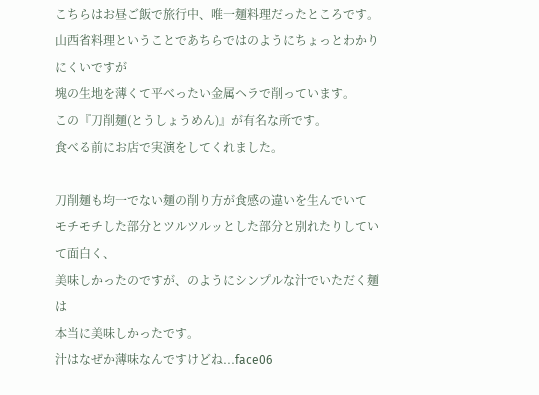こちらはお昼ご飯で旅行中、唯一麺料理だったところです。
山西省料理ということであちらではのようにちょっとわかりにくいですが
塊の生地を薄くて平べったい金属ヘラで削っています。
この『刀削麺(とうしょうめん)』が有名な所です。
食べる前にお店で実演をしてくれました。

刀削麺も均一でない麺の削り方が食感の違いを生んでいて
モチモチした部分とツルツルッとした部分と別れたりしていて面白く、
美味しかったのですが、のようにシンプルな汁でいただく麺は
本当に美味しかったです。
汁はなぜか薄味なんですけどね...face06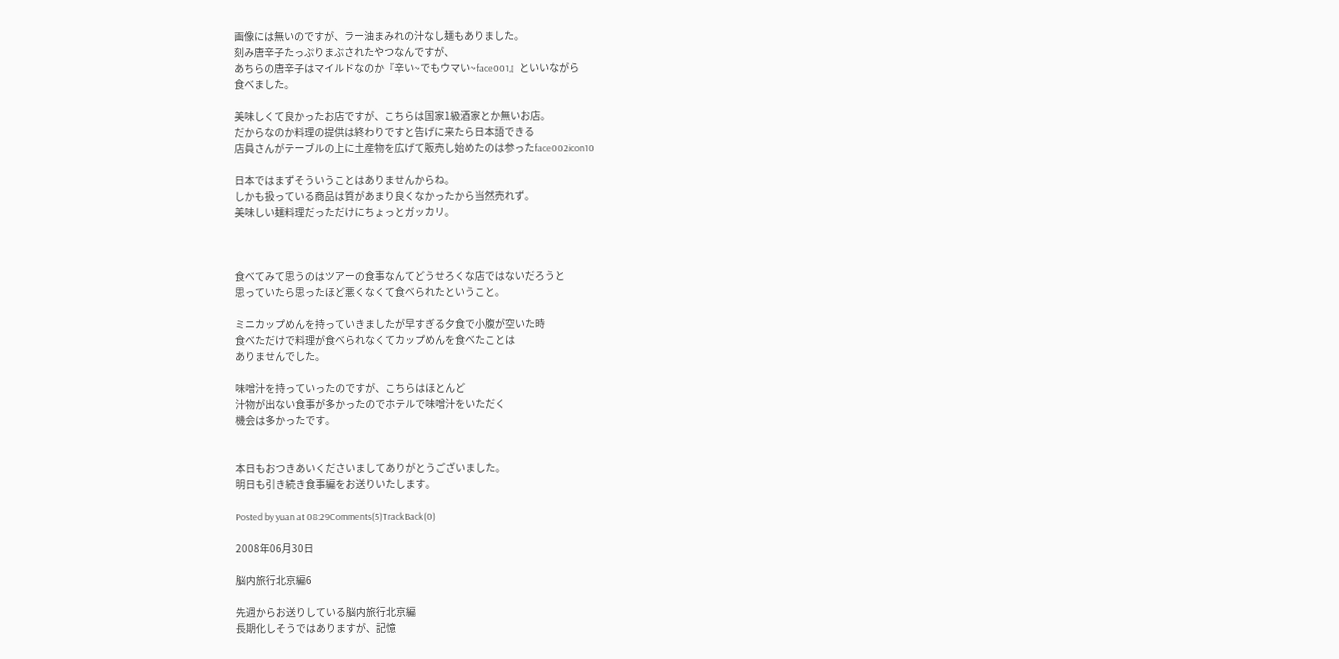画像には無いのですが、ラー油まみれの汁なし麺もありました。
刻み唐辛子たっぷりまぶされたやつなんですが、
あちらの唐辛子はマイルドなのか『辛い~でもウマい~face001』といいながら
食べました。

美味しくて良かったお店ですが、こちらは国家1級酒家とか無いお店。
だからなのか料理の提供は終わりですと告げに来たら日本語できる
店員さんがテーブルの上に土産物を広げて販売し始めたのは参ったface002icon10

日本ではまずそういうことはありませんからね。
しかも扱っている商品は質があまり良くなかったから当然売れず。
美味しい麺料理だっただけにちょっとガッカリ。



食べてみて思うのはツアーの食事なんてどうせろくな店ではないだろうと
思っていたら思ったほど悪くなくて食べられたということ。

ミニカップめんを持っていきましたが早すぎる夕食で小腹が空いた時
食べただけで料理が食べられなくてカップめんを食べたことは
ありませんでした。

味噌汁を持っていったのですが、こちらはほとんど
汁物が出ない食事が多かったのでホテルで味噌汁をいただく
機会は多かったです。


本日もおつきあいくださいましてありがとうございました。
明日も引き続き食事編をお送りいたします。

Posted by yuan at 08:29Comments(5)TrackBack(0)

2008年06月30日

脳内旅行北京編6

先週からお送りしている脳内旅行北京編
長期化しそうではありますが、記憶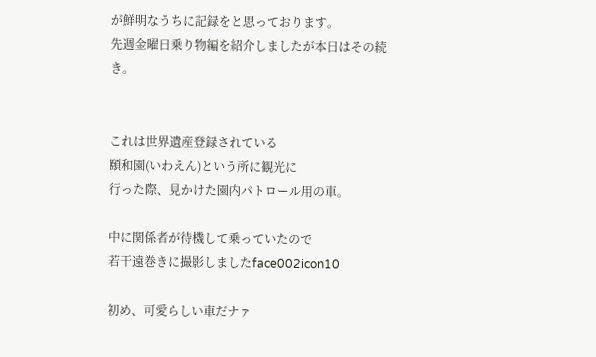が鮮明なうちに記録をと思っております。
先週金曜日乗り物編を紹介しましたが本日はその続き。


これは世界遺産登録されている
頤和園(いわえん)という所に観光に
行った際、見かけた園内パトロール用の車。

中に関係者が待機して乗っていたので
若干遠巻きに撮影しましたface002icon10

初め、可愛らしい車だナァ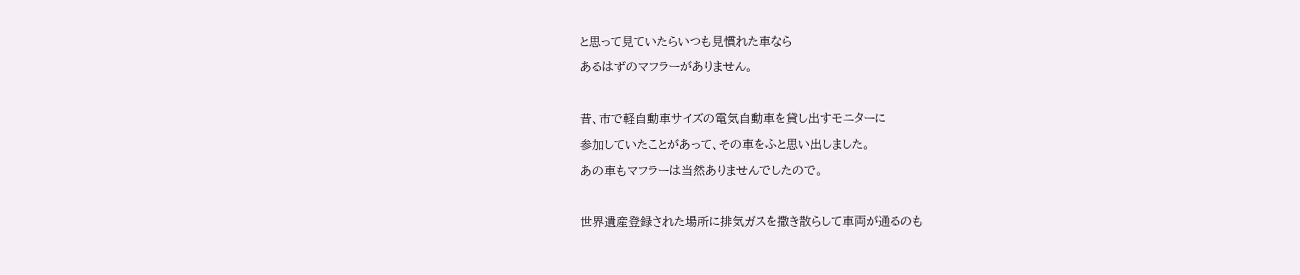と思って見ていたらいつも見慣れた車なら
あるはずのマフラーがありません。

昔、市で軽自動車サイズの電気自動車を貸し出すモニターに
参加していたことがあって、その車をふと思い出しました。
あの車もマフラーは当然ありませんでしたので。

世界遺産登録された場所に排気ガスを撒き散らして車両が通るのも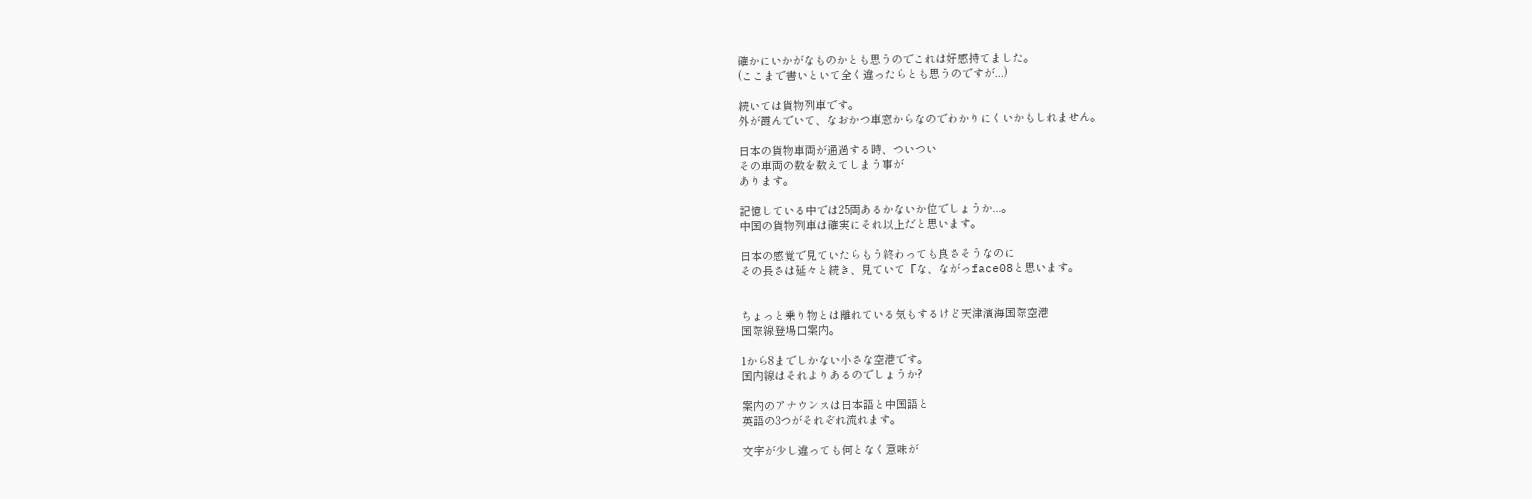確かにいかがなものかとも思うのでこれは好感持てました。
(ここまで書いといて全く違ったらとも思うのですが...)

続いては貨物列車です。
外が霞んでいて、なおかつ車窓からなのでわかりにくいかもしれません。

日本の貨物車両が通過する時、ついつい
その車両の数を数えてしまう事が
あります。

記憶している中では25両あるかないか位でしょうか...。
中国の貨物列車は確実にそれ以上だと思います。

日本の感覚で見ていたらもう終わっても良さそうなのに
その長さは延々と続き、見ていて『な、ながっface08と思います。


ちょっと乗り物とは離れている気もするけど天津濱海国際空港
国際線登場口案内。

1から8までしかない小さな空港です。
国内線はそれよりあるのでしょうか?

案内のアナウンスは日本語と中国語と
英語の3つがそれぞれ流れます。

文字が少し違っても何となく意味が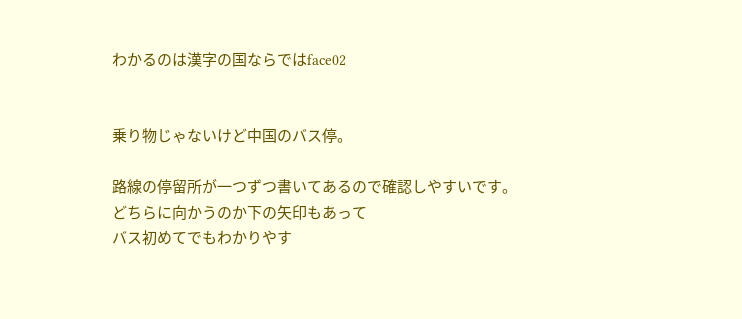わかるのは漢字の国ならではface02


乗り物じゃないけど中国のバス停。

路線の停留所が一つずつ書いてあるので確認しやすいです。
どちらに向かうのか下の矢印もあって
バス初めてでもわかりやす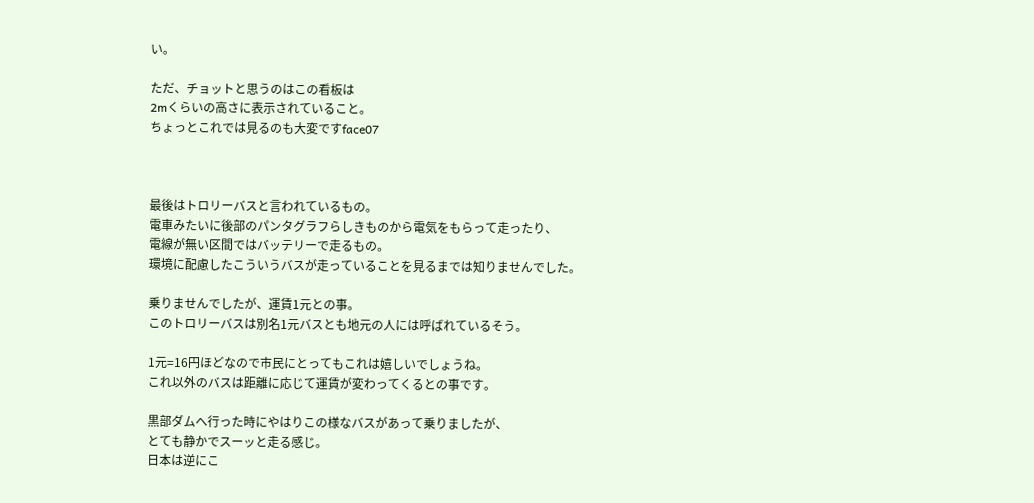い。

ただ、チョットと思うのはこの看板は
2mくらいの高さに表示されていること。
ちょっとこれでは見るのも大変ですface07



最後はトロリーバスと言われているもの。
電車みたいに後部のパンタグラフらしきものから電気をもらって走ったり、
電線が無い区間ではバッテリーで走るもの。
環境に配慮したこういうバスが走っていることを見るまでは知りませんでした。

乗りませんでしたが、運賃1元との事。
このトロリーバスは別名1元バスとも地元の人には呼ばれているそう。

1元=16円ほどなので市民にとってもこれは嬉しいでしょうね。
これ以外のバスは距離に応じて運賃が変わってくるとの事です。

黒部ダムへ行った時にやはりこの様なバスがあって乗りましたが、
とても静かでスーッと走る感じ。
日本は逆にこ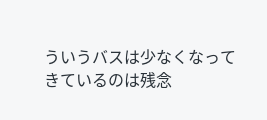ういうバスは少なくなってきているのは残念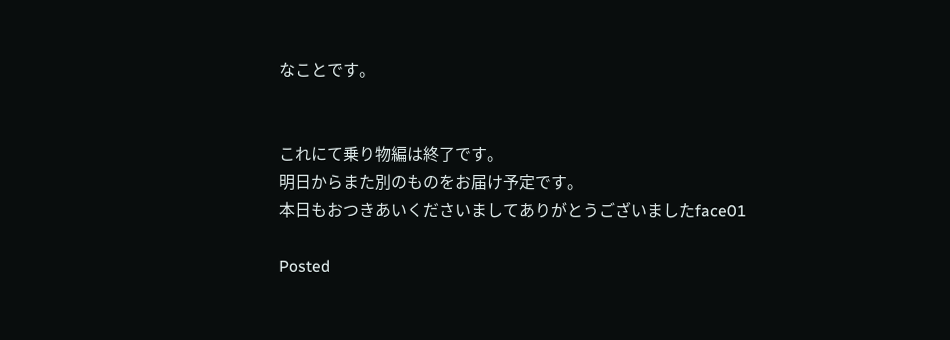なことです。


これにて乗り物編は終了です。
明日からまた別のものをお届け予定です。
本日もおつきあいくださいましてありがとうございましたface01

Posted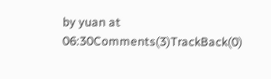by yuan at 06:30Comments(3)TrackBack(0)